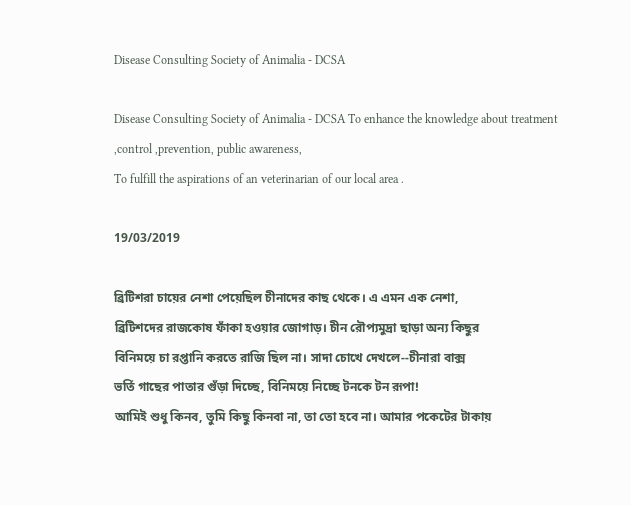Disease Consulting Society of Animalia - DCSA

Disease Consulting Society of Animalia - DCSA To enhance the knowledge about treatment ,control ,prevention, public awareness,
To fulfill the aspirations of an veterinarian of our local area .

19/03/2019

ব্রিটিশরা চায়ের নেশা পেয়েছিল চীনাদের কাছ থেকে। এ এমন এক নেশা,
ব্রিটিশদের রাজকোষ ফাঁকা হওয়ার জোগাড়। চীন রৌপ্যমুদ্রা ছাড়া অন্য কিছুর
বিনিময়ে চা রপ্তানি করতে রাজি ছিল না। সাদা চোখে দেখলে--চীনারা বাক্স
ভর্তি গাছের পাতার গুঁড়া দিচ্ছে, বিনিময়ে নিচ্ছে টনকে টন রূপা!
আমিই শুধু কিনব, তুমি কিছু কিনবা না, তা তো হবে না। আমার পকেটের টাকায়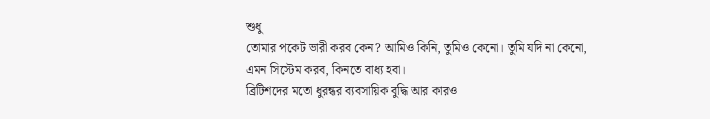শুধু
তোমার পকেট ভারী করব কেন? আমিও কিনি, তুমিও কেনো। তুমি যদি না কেনো,
এমন সিস্টেম করব, কিনতে বাধ্য হবা।
ব্রিটিশদের মতো ধুরন্ধর ব্যবসায়িক বুদ্ধি আর কারও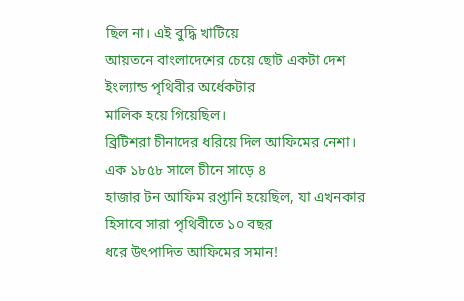ছিল না। এই বুদ্ধি খাটিয়ে
আয়তনে বাংলাদেশের চেয়ে ছোট একটা দেশ ইংল্যান্ড পৃথিবীর অর্ধেকটার
মালিক হয়ে গিয়েছিল।
ব্রিটিশরা চীনাদের ধরিয়ে দিল আফিমের নেশা। এক ১৮৫৮ সালে চীনে সাড়ে ৪
হাজার টন আফিম রপ্তানি হয়েছিল, যা এখনকার হিসাবে সারা পৃথিবীতে ১০ বছর
ধরে উৎপাদিত আফিমের সমান!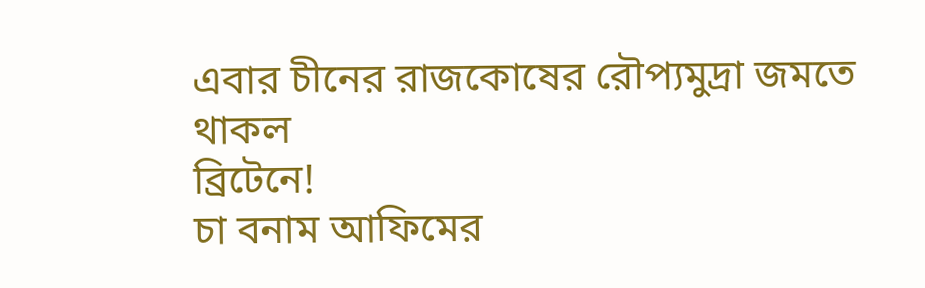এবার চীনের রাজকোষের রৌপ্যমুদ্রা জমতে থাকল
ব্রিটেনে!
চা বনাম আফিমের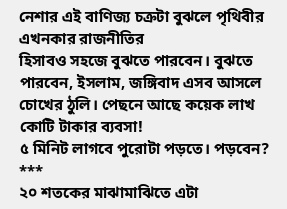নেশার এই বাণিজ্য চক্রটা বুঝলে পৃথিবীর এখনকার রাজনীতির
হিসাবও সহজে বুঝতে পারবেন। বুঝতে পারবেন, ইসলাম, জঙ্গিবাদ এসব আসলে
চোখের ঠুলি। পেছনে আছে কয়েক লাখ কোটি টাকার ব্যবসা!
৫ মিনিট লাগবে পুরোটা পড়তে। পড়বেন?
***
২০ শতকের মাঝামাঝিতে এটা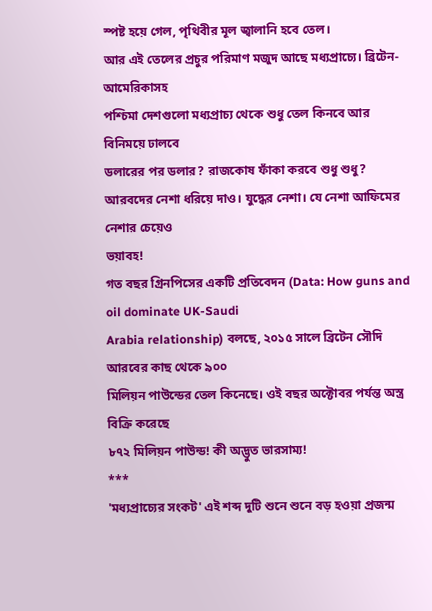স্পষ্ট হয়ে গেল, পৃথিবীর মূল জ্বালানি হবে তেল।
আর এই তেলের প্রচুর পরিমাণ মজুদ আছে মধ্যপ্রাচ্যে। ব্রিটেন-আমেরিকাসহ
পশ্চিমা দেশগুলো মধ্যপ্রাচ্য থেকে শুধু তেল কিনবে আর বিনিময়ে ঢালবে
ডলারের পর ডলার? রাজকোষ ফাঁকা করবে শুধু শুধু?
আরবদের নেশা ধরিয়ে দাও। যুদ্ধের নেশা। যে নেশা আফিমের নেশার চেয়েও
ভয়াবহ!
গত বছর গ্রিনপিসের একটি প্রতিবেদন (Data: How guns and oil dominate UK-Saudi
Arabia relationship) বলছে, ২০১৫ সালে ব্রিটেন সৌদি আরবের কাছ থেকে ৯০০
মিলিয়ন পাউন্ডের তেল কিনেছে। ওই বছর অক্টোবর পর্যন্ত অস্ত্র বিক্রি করেছে
৮৭২ মিলিয়ন পাউন্ড! কী অদ্ভুত ভারসাম্য!
***
'মধ্যপ্রাচ্যের সংকট' এই শব্দ দুটি শুনে শুনে বড় হওয়া প্রজন্ম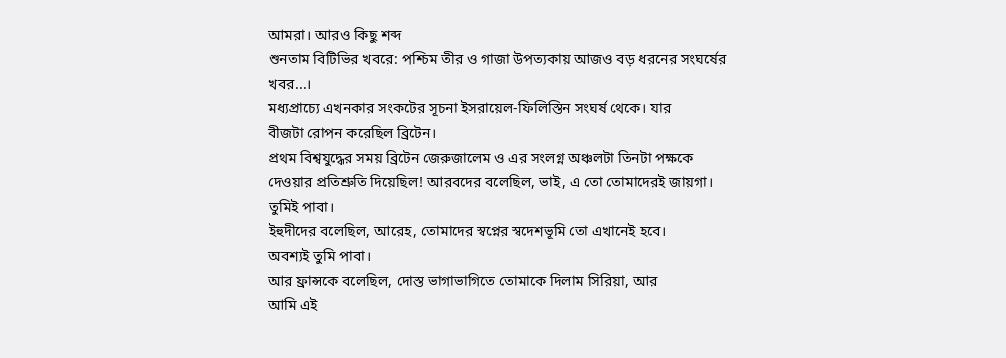আমরা। আরও কিছু শব্দ
শুনতাম বিটিভির খবরে: পশ্চিম তীর ও গাজা উপত্যকায় আজও বড় ধরনের সংঘর্ষের
খবর...।
মধ্যপ্রাচ্যে এখনকার সংকটের সূচনা ইসরায়েল-ফিলিস্তিন সংঘর্ষ থেকে। যার
বীজটা রোপন করেছিল ব্রিটেন।
প্রথম বিশ্বযুদ্ধের সময় ব্রিটেন জেরুজালেম ও এর সংলগ্ন অঞ্চলটা তিনটা পক্ষকে
দেওয়ার প্রতিশ্রুতি দিয়েছিল! আরবদের বলেছিল, ভাই, এ তো তোমাদেরই জায়গা।
তুমিই পাবা।
ইহুদীদের বলেছিল, আরেহ, তোমাদের স্বপ্নের স্বদেশভূমি তো এখানেই হবে।
অবশ্যই তুমি পাবা।
আর ফ্রান্সকে বলেছিল, দোস্ত ভাগাভাগিতে তোমাকে দিলাম সিরিয়া, আর
আমি এই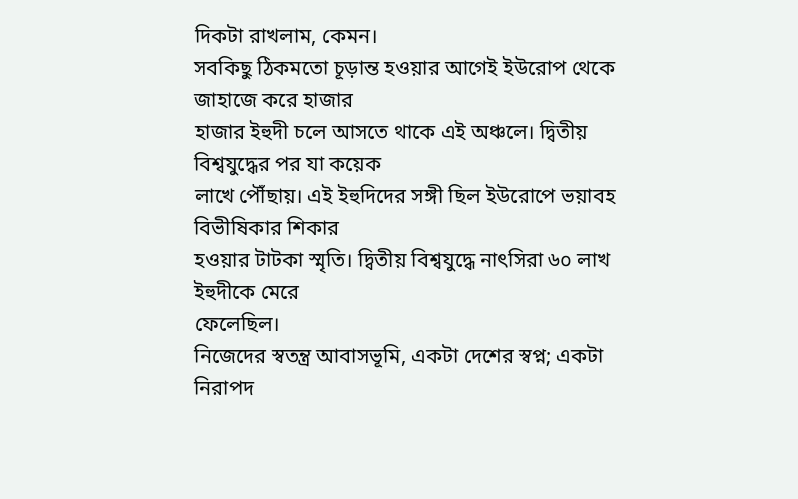দিকটা রাখলাম, কেমন।
সবকিছু ঠিকমতো চূড়ান্ত হওয়ার আগেই ইউরোপ থেকে জাহাজে করে হাজার
হাজার ইহুদী চলে আসতে থাকে এই অঞ্চলে। দ্বিতীয় বিশ্বযুদ্ধের পর যা কয়েক
লাখে পৌঁছায়। এই ইহুদিদের সঙ্গী ছিল ইউরোপে ভয়াবহ বিভীষিকার শিকার
হওয়ার টাটকা স্মৃতি। দ্বিতীয় বিশ্বযুদ্ধে নাৎসিরা ৬০ লাখ ইহুদীকে মেরে
ফেলেছিল।
নিজেদের স্বতন্ত্র আবাসভূমি, একটা দেশের স্বপ্ন; একটা নিরাপদ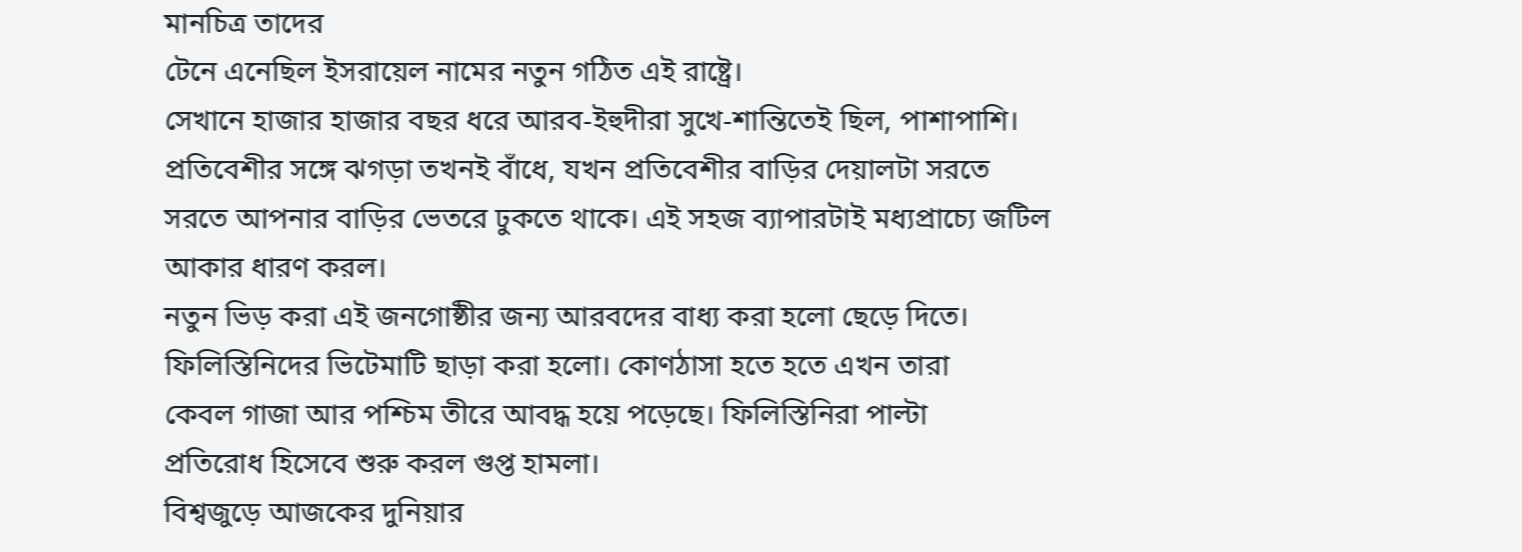মানচিত্র তাদের
টেনে এনেছিল ইসরায়েল নামের নতুন গঠিত এই রাষ্ট্রে।
সেখানে হাজার হাজার বছর ধরে আরব-ইহুদীরা সুখে-শান্তিতেই ছিল, পাশাপাশি।
প্রতিবেশীর সঙ্গে ঝগড়া তখনই বাঁধে, যখন প্রতিবেশীর বাড়ির দেয়ালটা সরতে
সরতে আপনার বাড়ির ভেতরে ঢুকতে থাকে। এই সহজ ব্যাপারটাই মধ্যপ্রাচ্যে জটিল
আকার ধারণ করল।
নতুন ভিড় করা এই জনগোষ্ঠীর জন্য আরবদের বাধ্য করা হলো ছেড়ে দিতে।
ফিলিস্তিনিদের ভিটেমাটি ছাড়া করা হলো। কোণঠাসা হতে হতে এখন তারা
কেবল গাজা আর পশ্চিম তীরে আবদ্ধ হয়ে পড়েছে। ফিলিস্তিনিরা পাল্টা
প্রতিরোধ হিসেবে শুরু করল গুপ্ত হামলা।
বিশ্বজুড়ে আজকের দুনিয়ার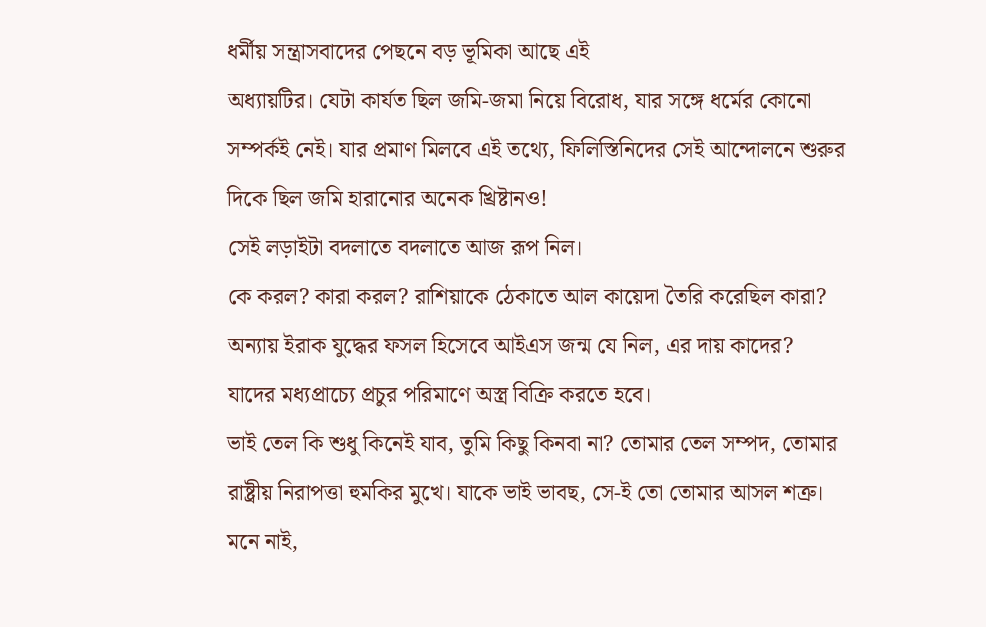ধর্মীয় সন্ত্রাসবাদের পেছনে বড় ভূমিকা আছে এই
অধ্যায়টির। যেটা কার্যত ছিল জমি-জমা নিয়ে বিরোধ, যার সঙ্গে ধর্মের কোনো
সম্পর্কই নেই। যার প্রমাণ মিলবে এই তথ্যে, ফিলিস্তিনিদের সেই আন্দোলনে শুরুর
দিকে ছিল জমি হারানোর অনেক খ্রিষ্টানও!
সেই লড়াইটা বদলাতে বদলাতে আজ রূপ নিল।
কে করল? কারা করল? রাশিয়াকে ঠেকাতে আল কায়েদা তৈরি করেছিল কারা?
অন্যায় ইরাক যুদ্ধের ফসল হিসেবে আইএস জন্ম যে নিল, এর দায় কাদের?
যাদের মধ্যপ্রাচ্যে প্রচুর পরিমাণে অস্ত্র বিক্রি করতে হবে।
ভাই তেল কি শুধু কিনেই যাব, তুমি কিছু কিনবা না? তোমার তেল সম্পদ, তোমার
রাষ্ট্রীয় নিরাপত্তা হুমকির মুখে। যাকে ভাই ভাবছ, সে-ই তো তোমার আসল শত্রু।
মনে নাই,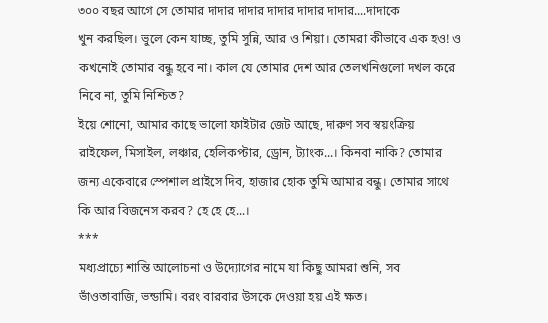৩০০ বছর আগে সে তোমার দাদার দাদার দাদার দাদার দাদার....দাদাকে
খুন করছিল। ভুলে কেন যাচ্ছ, তুমি সুন্নি, আর ও শিয়া। তোমরা কীভাবে এক হও! ও
কখনোই তোমার বন্ধু হবে না। কাল যে তোমার দেশ আর তেলখনিগুলো দখল করে
নিবে না, তুমি নিশ্চিত?
ইয়ে শোনো, আমার কাছে ভালো ফাইটার জেট আছে, দারুণ সব স্বয়ংক্রিয়
রাইফেল, মিসাইল, লঞ্চার, হেলিকপ্টার, ড্রোন, ট্যাংক...। কিনবা নাকি? তোমার
জন্য একেবারে স্পেশাল প্রাইসে দিব, হাজার হোক তুমি আমার বন্ধু। তোমার সাথে
কি আর বিজনেস করব? হে হে হে...।
***
মধ্যপ্রাচ্যে শান্তি আলোচনা ও উদ্যোগের নামে যা কিছু আমরা শুনি, সব
ভাঁওতাবাজি, ভন্ডামি। বরং বারবার উসকে দেওয়া হয় এই ক্ষত।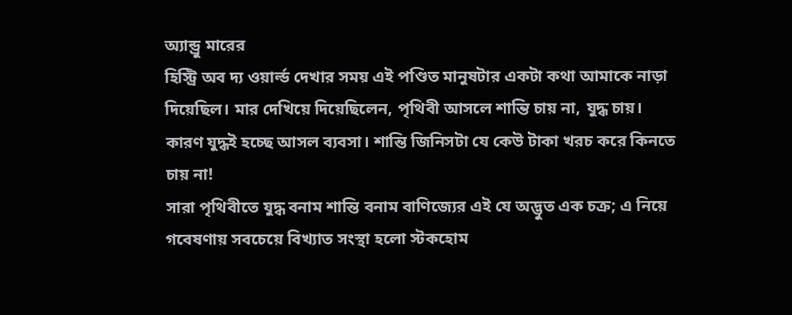অ্যান্ড্রু মারের
হিস্ট্রি অব দ্য ওয়ার্ল্ড দেখার সময় এই পণ্ডিত মানুষটার একটা কথা আমাকে নাড়া
দিয়েছিল। মার দেখিয়ে দিয়েছিলেন, পৃথিবী আসলে শান্তি চায় না, যুদ্ধ চায়।
কারণ যুদ্ধই হচ্ছে আসল ব্যবসা। শান্তি জিনিসটা যে কেউ টাকা খরচ করে কিনতে
চায় না!
সারা পৃথিবীতে যুদ্ধ বনাম শান্তি বনাম বাণিজ্যের এই যে অদ্ভুত এক চক্র; এ নিয়ে
গবেষণায় সবচেয়ে বিখ্যাত সংস্থা হলো স্টকহোম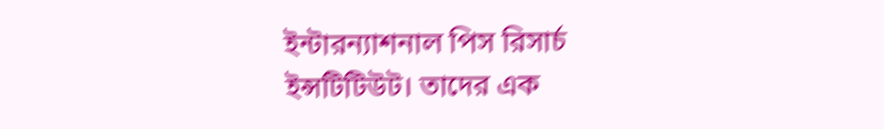ইন্টারন্যাশনাল পিস রিসার্চ
ইন্সটিটিউট। তাদের এক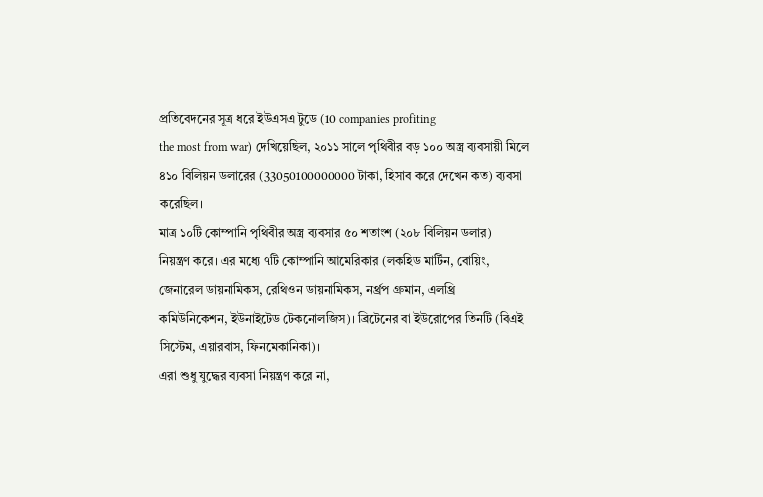প্রতিবেদনের সূত্র ধরে ইউএসএ টুডে (10 companies profiting
the most from war) দেখিয়েছিল, ২০১১ সালে পৃথিবীর বড় ১০০ অস্ত্র ব্যবসায়ী মিলে
৪১০ বিলিয়ন ডলারের (33050100000000 টাকা, হিসাব করে দেখেন কত) ব্যবসা
করেছিল।
মাত্র ১০টি কোম্পানি পৃথিবীর অস্ত্র ব্যবসার ৫০ শতাংশ (২০৮ বিলিয়ন ডলার)
নিয়ন্ত্রণ করে। এর মধ্যে ৭টি কোম্পানি আমেরিকার (লকহিড মার্টিন, বোয়িং,
জেনারেল ডায়নামিকস, রেথিওন ডায়নামিকস, নর্থ্রপ গ্রুমান, এলথ্রি
কমিউনিকেশন, ইউনাইটেড টেকনোলজিস)। ব্রিটেনের বা ইউরোপের তিনটি (বিএই
সিস্টেম, এয়ারবাস, ফিনমেকানিকা)।
এরা শুধু যুদ্ধের ব্যবসা নিয়ন্ত্রণ করে না,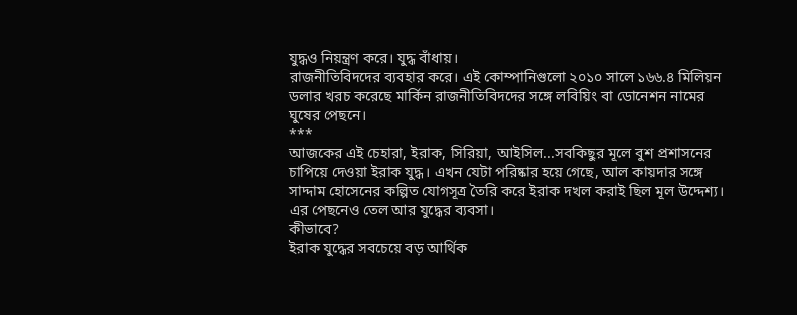যুদ্ধও নিয়ন্ত্রণ করে। যুদ্ধ বাঁধায়।
রাজনীতিবিদদের ব্যবহার করে। এই কোম্পানিগুলো ২০১০ সালে ১৬৬.৪ মিলিয়ন
ডলার খরচ করেছে মার্কিন রাজনীতিবিদদের সঙ্গে লবিয়িং বা ডোনেশন নামের
ঘুষের পেছনে।
***
আজকের এই চেহারা, ইরাক, সিরিয়া, আইসিল...সবকিছুর মূলে বুশ প্রশাসনের
চাপিয়ে দেওয়া ইরাক যুদ্ধ। এখন যেটা পরিষ্কার হয়ে গেছে, আল কায়দার সঙ্গে
সাদ্দাম হোসেনের কল্পিত যোগসূত্র তৈরি করে ইরাক দখল করাই ছিল মূল উদ্দেশ্য।
এর পেছনেও তেল আর যুদ্ধের ব্যবসা।
কীভাবে?
ইরাক যুদ্ধের সবচেয়ে বড় আর্থিক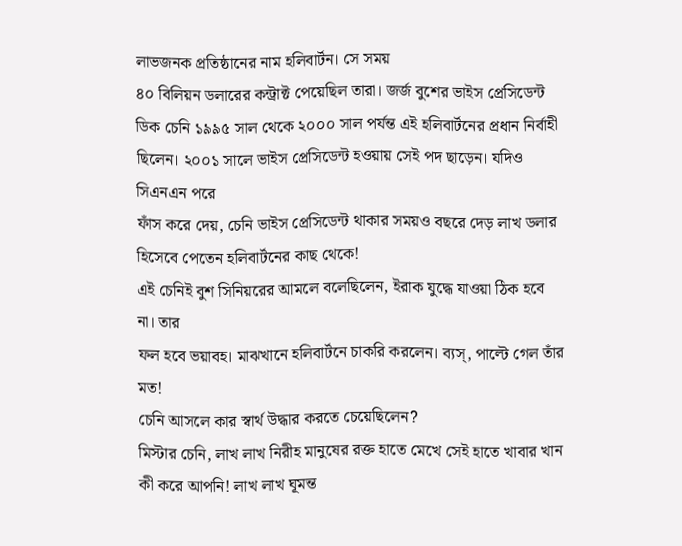লাভজনক প্রতিষ্ঠানের নাম হলিবার্টন। সে সময়
৪০ বিলিয়ন ডলারের কন্ট্রাক্ট পেয়েছিল তারা। জর্জ বুশের ভাইস প্রেসিডেন্ট
ডিক চেনি ১৯৯৫ সাল থেকে ২০০০ সাল পর্যন্ত এই হলিবার্টনের প্রধান নির্বাহী
ছিলেন। ২০০১ সালে ভাইস প্রেসিডেন্ট হওয়ায় সেই পদ ছাড়েন। যদিও সিএনএন পরে
ফাঁস করে দেয়, চেনি ভাইস প্রেসিডেন্ট থাকার সময়ও বছরে দেড় লাখ ডলার
হিসেবে পেতেন হলিবার্টনের কাছ থেকে!
এই চেনিই বুশ সিনিয়রের আমলে বলেছিলেন, ইরাক যুদ্ধে যাওয়া ঠিক হবে না। তার
ফল হবে ভয়াবহ। মাঝখানে হলিবার্টনে চাকরি করলেন। ব্যস্, পাল্টে গেল তাঁর মত!
চেনি আসলে কার স্বার্থ উদ্ধার করতে চেয়েছিলেন?
মিস্টার চেনি, লাখ লাখ নিরীহ মানুষের রক্ত হাতে মেখে সেই হাতে খাবার খান
কী করে আপনি! লাখ লাখ ঘূমন্ত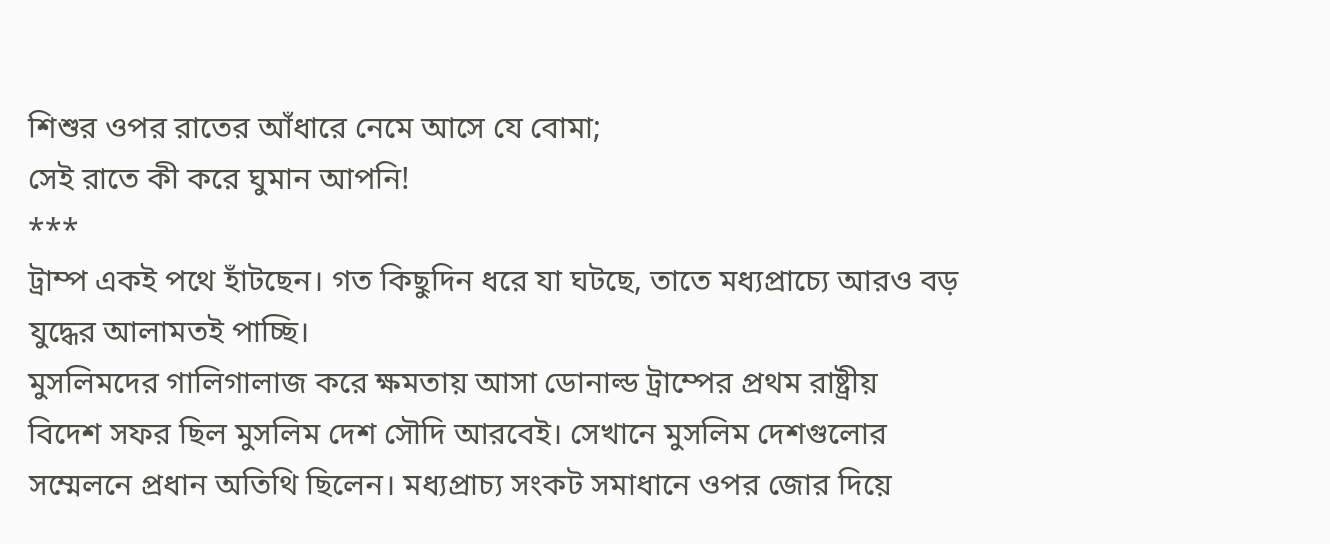শিশুর ওপর রাতের আঁধারে নেমে আসে যে বোমা;
সেই রাতে কী করে ঘুমান আপনি!
***
ট্রাম্প একই পথে হাঁটছেন। গত কিছুদিন ধরে যা ঘটছে, তাতে মধ্যপ্রাচ্যে আরও বড়
যুদ্ধের আলামতই পাচ্ছি।
মুসলিমদের গালিগালাজ করে ক্ষমতায় আসা ডোনাল্ড ট্রাম্পের প্রথম রাষ্ট্রীয়
বিদেশ সফর ছিল মুসলিম দেশ সৌদি আরবেই। সেখানে মুসলিম দেশগুলোর
সম্মেলনে প্রধান অতিথি ছিলেন। মধ্যপ্রাচ্য সংকট সমাধানে ওপর জোর দিয়ে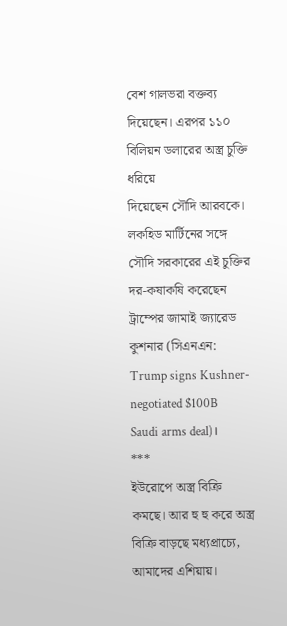বেশ গালভরা বক্তব্য দিয়েছেন। এরপর ১১০ বিলিয়ন ডলারের অস্ত্র চুক্তি ধরিয়ে
দিয়েছেন সৌদি আরবকে।
লকহিড মার্টিনের সঙ্গে সৌদি সরকারের এই চুক্তির দর-কষাকষি করেছেন
ট্রাম্পের জামাই জ্যারেড কুশনার (সিএনএন: Trump signs Kushner-negotiated $100B
Saudi arms deal)।
***
ইউরোপে অস্ত্র বিক্রি কমছে। আর হু হু করে অস্ত্র বিক্রি বাড়ছে মধ্যপ্রাচ্যে,
আমাদের এশিয়ায়।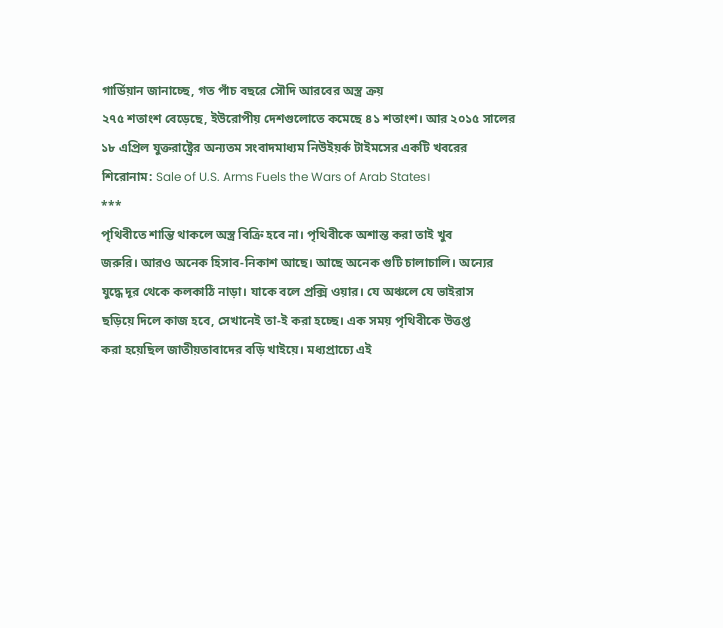গার্ডিয়ান জানাচ্ছে, গত পাঁচ বছরে সৌদি আরবের অস্ত্র ক্রয়
২৭৫ শতাংশ বেড়েছে, ইউরোপীয় দেশগুলোতে কমেছে ৪১ শতাংশ। আর ২০১৫ সালের
১৮ এপ্রিল যুক্তরাষ্ট্রের অন্যতম সংবাদমাধ্যম নিউইয়র্ক টাইমসের একটি খবরের
শিরোনাম: Sale of U.S. Arms Fuels the Wars of Arab States।
***
পৃথিবীতে শান্তি থাকলে অস্ত্র বিক্রি হবে না। পৃথিবীকে অশান্ত করা তাই খুব
জরুরি। আরও অনেক হিসাব-নিকাশ আছে। আছে অনেক গুটি চালাচালি। অন্যের
যুদ্ধে দূর থেকে কলকাঠি নাড়া। যাকে বলে প্রক্সি ওয়ার। যে অঞ্চলে যে ভাইরাস
ছড়িয়ে দিলে কাজ হবে, সেখানেই তা-ই করা হচ্ছে। এক সময় পৃথিবীকে উত্তপ্ত
করা হয়েছিল জাতীয়তাবাদের বড়ি খাইয়ে। মধ্যপ্রাচ্যে এই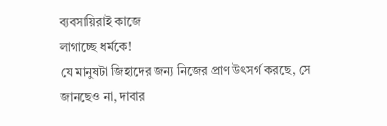ব্যবসায়িরাই কাজে
লাগাচ্ছে ধর্মকে!
যে মানুষটা জিহাদের জন্য নিজের প্রাণ উৎসর্গ করছে, সে জানছেও না, দাবার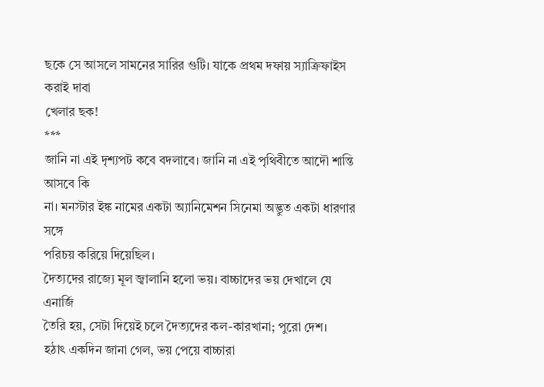ছকে সে আসলে সামনের সারির গুটি। যাকে প্রথম দফায় স্যাক্রিফাইস করাই দাবা
খেলার ছক!
***
জানি না এই দৃশ্যপট কবে বদলাবে। জানি না এই পৃথিবীতে আদৌ শান্তি আসবে কি
না। মনস্টার ইঙ্ক নামের একটা অ্যানিমেশন সিনেমা অদ্ভুত একটা ধারণার সঙ্গে
পরিচয় করিয়ে দিয়েছিল।
দৈত্যদের রাজ্যে মূল জ্বালানি হলো ভয়। বাচ্চাদের ভয় দেখালে যে এনার্জি
তৈরি হয়, সেটা দিয়েই চলে দৈত্যদের কল-কারখানা; পুরো দেশ।
হঠাৎ একদিন জানা গেল, ভয় পেয়ে বাচ্চারা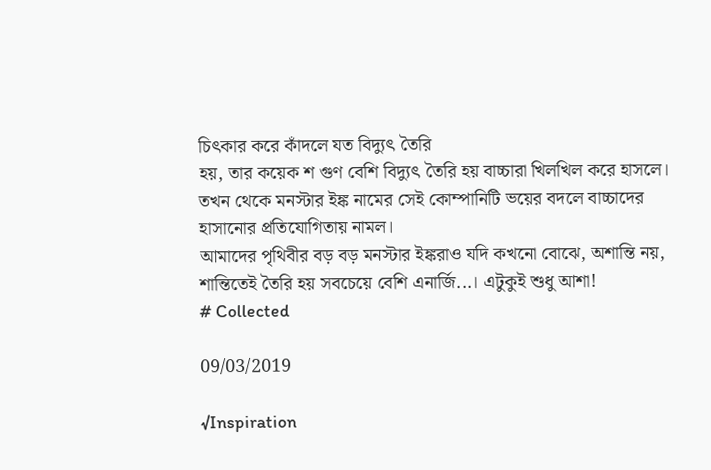চিৎকার করে কাঁদলে যত বিদ্যুৎ তৈরি
হয়, তার কয়েক শ গুণ বেশি বিদ্যুৎ তৈরি হয় বাচ্চারা খিলখিল করে হাসলে।
তখন থেকে মনস্টার ইঙ্ক নামের সেই কোম্পানিটি ভয়ের বদলে বাচ্চাদের
হাসানোর প্রতিযোগিতায় নামল।
আমাদের পৃথিবীর বড় বড় মনস্টার ইঙ্করাও যদি কখনো বোঝে, অশান্তি নয়,
শান্তিতেই তৈরি হয় সবচেয়ে বেশি এনার্জি...। এটুকুই শুধু আশা!
# Collected

09/03/2019

√Inspiration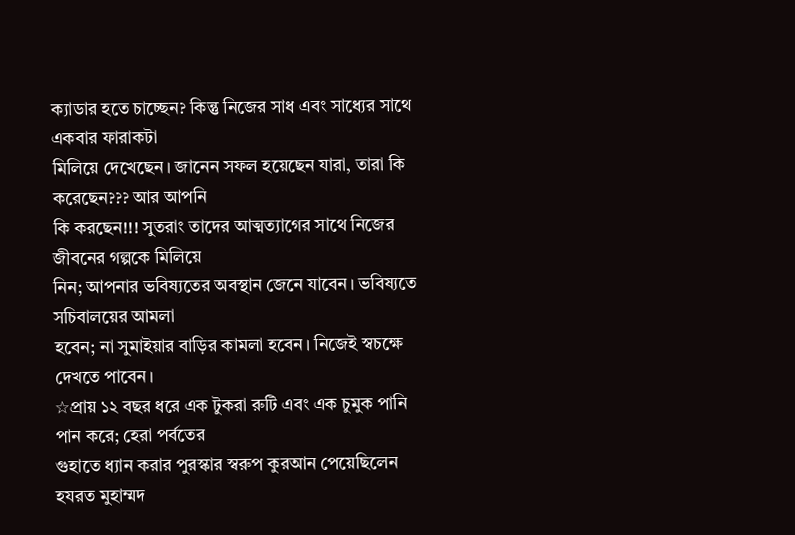ক্যাডার হতে চাচ্ছেন? কিন্তু নিজের সাধ এবং সাধ্যের সাথে একবার ফারাকটা
মিলিয়ে দেখেছেন। জানেন সফল হয়েছেন যারা, তারা কি করেছেন??? আর আপনি
কি করছেন!!! সুতরাং তাদের আত্মত্যাগের সাথে নিজের জীবনের গল্পকে মিলিয়ে
নিন; আপনার ভবিষ্যতের অবস্থান জেনে যাবেন। ভবিষ্যতে সচিবালয়ের আমলা
হবেন; না সুমাইয়ার বাড়ির কামলা হবেন। নিজেই স্বচক্ষে দেখতে পাবেন।
☆প্রায় ১২ বছর ধরে এক টুকরা রুটি এবং এক চুমুক পানি পান করে; হেরা পর্বতের
গুহাতে ধ্যান করার পুরস্কার স্বরুপ কুরআন পেয়েছিলেন হযরত মুহাম্মদ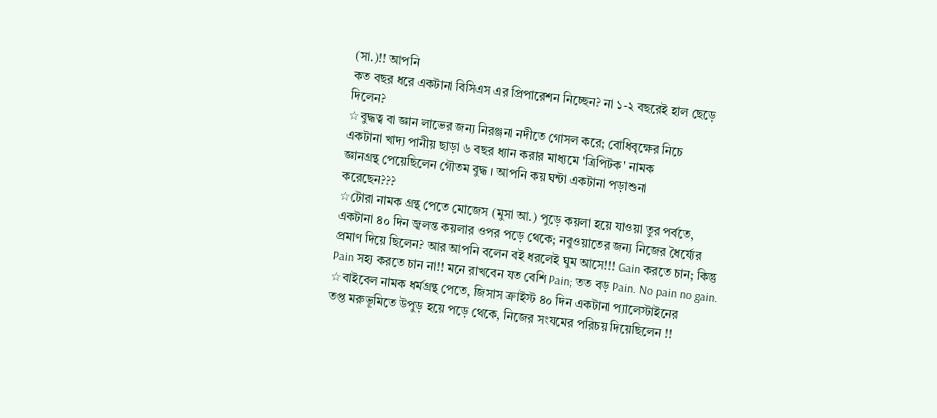(সা.)!! আপনি
কত বছর ধরে একটানা বিসিএস এর প্রিপারেশন নিচ্ছেন? না ১-২ বছরেই হাল ছেড়ে
দিলেন?
☆বুদ্ধত্ব বা জ্ঞান লাভের জন্য নিরঞ্জনা নদীতে গোসল করে; বোধিবৃক্ষের নিচে
একটানা খাদ্য পানীয় ছাড়া ৬ বছর ধ্যান করার মাধ্যমে 'ত্রিপিটক' নামক
জ্ঞানগ্রন্থ পেয়েছিলেন গৌতম বুদ্ধ । আপনি কয় ঘন্টা একটানা পড়াশুনা
করেছেন???
☆টোরা নামক গ্রন্থ পেতে মোজেস (মুসা আ.) পুড়ে কয়লা হয়ে যাওয়া তুর পর্বতে,
একটানা ৪০ দিন জ্বলন্ত কয়লার ওপর পড়ে থেকে; নবুওয়াতের জন্য নিজের ধৈর্য্যের
প্রমাণ দিয়ে ছিলেন? আর আপনি বলেন বই ধরলেই ঘুম আসে!!! Gain করতে চান; কিন্তু
Pain সহ্য করতে চান না!! মনে রাখবেন যত বেশি Pain; তত বড় Pain. No pain no gain.
☆বাইবেল নামক ধর্মগ্রন্থ পেতে, জিসাস ক্রাইস্ট ৪০ দিন একটানা প্যালেস্টাইনের
তপ্ত মরুভূমিতে উপুড় হয়ে পড়ে থেকে, নিজের সংযমের পরিচয় দিয়েছিলেন !!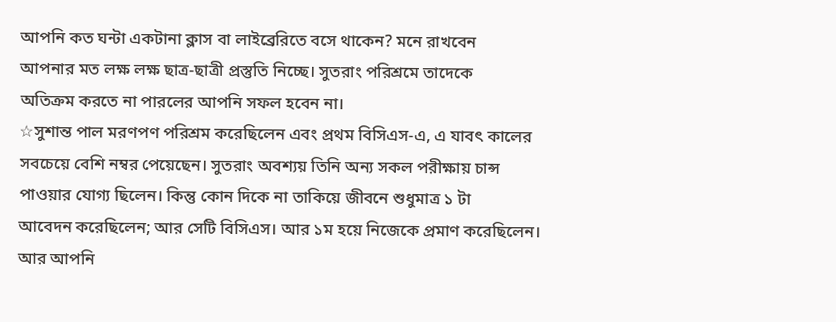আপনি কত ঘন্টা একটানা ক্লাস বা লাইব্রেরিতে বসে থাকেন? মনে রাখবেন
আপনার মত লক্ষ লক্ষ ছাত্র-ছাত্রী প্রস্তুতি নিচ্ছে। সুতরাং পরিশ্রমে তাদেকে
অতিক্রম করতে না পারলের আপনি সফল হবেন না।
☆সুশান্ত পাল মরণপণ পরিশ্রম করেছিলেন এবং প্রথম বিসিএস-এ, এ যাবৎ কালের
সবচেয়ে বেশি নম্বর পেয়েছেন। সুতরাং অবশ্যয় তিনি অন্য সকল পরীক্ষায় চান্স
পাওয়ার যোগ্য ছিলেন। কিন্তু কোন দিকে না তাকিয়ে জীবনে শুধুমাত্র ১ টা
আবেদন করেছিলেন; আর সেটি বিসিএস। আর ১ম হয়ে নিজেকে প্রমাণ করেছিলেন।
আর আপনি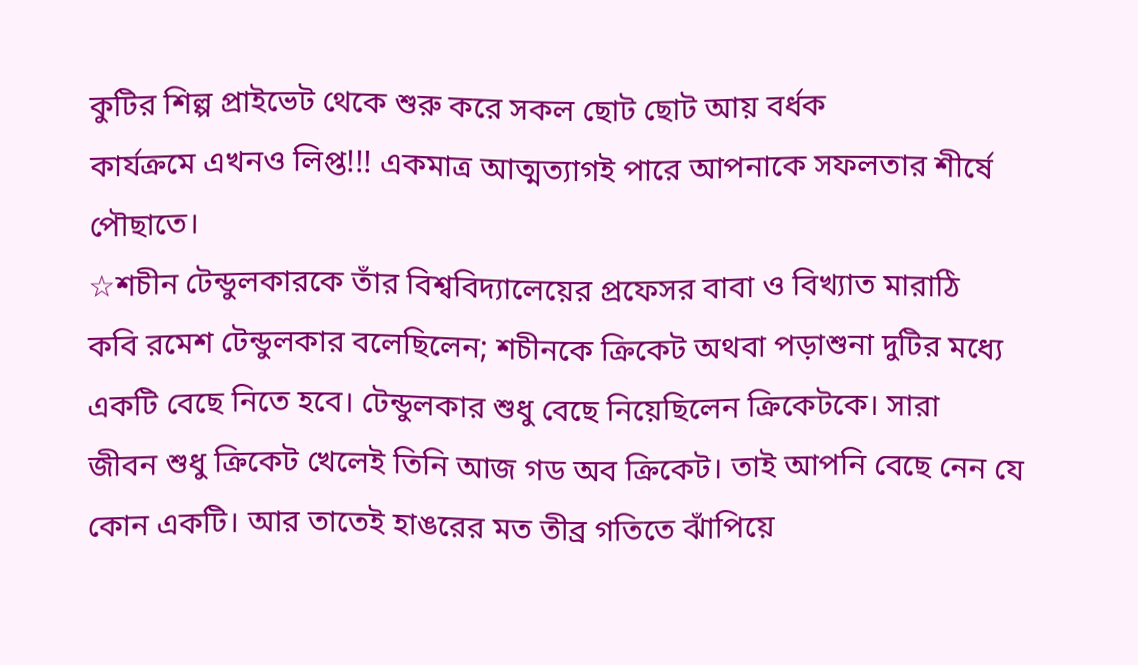কুটির শিল্প প্রাইভেট থেকে শুরু করে সকল ছোট ছোট আয় বর্ধক
কার্যক্রমে এখনও লিপ্ত!!! একমাত্র আত্মত্যাগই পারে আপনাকে সফলতার শীর্ষে
পৌছাতে।
☆শচীন টেন্ডুলকারকে তাঁর বিশ্ববিদ্যালেয়ের প্রফেসর বাবা ও বিখ্যাত মারাঠি
কবি রমেশ টেন্ডুলকার বলেছিলেন; শচীনকে ক্রিকেট অথবা পড়াশুনা দুটির মধ্যে
একটি বেছে নিতে হবে। টেন্ডুলকার শুধু বেছে নিয়েছিলেন ক্রিকেটকে। সারা
জীবন শুধু ক্রিকেট খেলেই তিনি আজ গড অব ক্রিকেট। তাই আপনি বেছে নেন যে
কোন একটি। আর তাতেই হাঙরের মত তীব্র গতিতে ঝাঁপিয়ে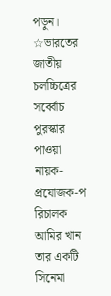পড়ুন।
☆ভারতের জাতীয় চলচ্চিত্রের সর্ব্বোচ পুরস্কার পাওয়া নায়ক-প্রযোজক-প
রিচালক আমির খান তার একটি সিনেমা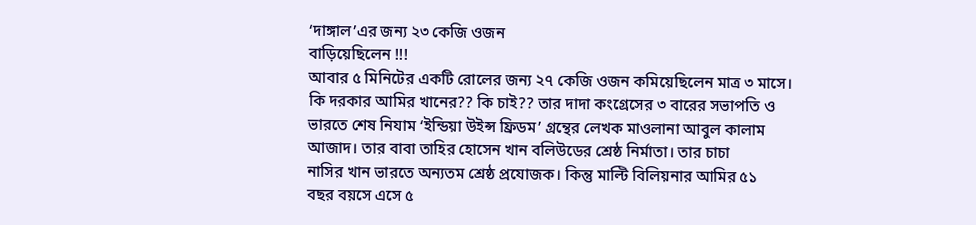‘দাঙ্গাল’এর জন্য ২৩ কেজি ওজন
বাড়িয়েছিলেন !!!
আবার ৫ মিনিটের একটি রোলের জন্য ২৭ কেজি ওজন কমিয়েছিলেন মাত্র ৩ মাসে।
কি দরকার আমির খানের?? কি চাই?? তার দাদা কংগ্রেসের ৩ বারের সভাপতি ও
ভারতে শেষ নিযাম ‘ইন্ডিয়া উইন্স ফ্রিডম’ গ্রন্থের লেখক মাওলানা আবুল কালাম
আজাদ। তার বাবা তাহির হোসেন খান বলিউডের শ্রেষ্ঠ নির্মাতা। তার চাচা
নাসির খান ভারতে অন্যতম শ্রেষ্ঠ প্রযোজক। কিন্তু মাল্টি বিলিয়নার আমির ৫১
বছর বয়সে এসে ৫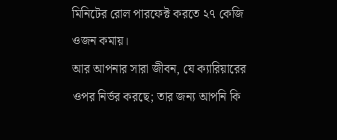মিনিটের রোল পারফেক্ট করতে ২৭ কেজি ওজন কমায়।
আর আপনার সারা জীবন, যে ক্যারিয়ারের ওপর নির্ভর করছে; তার জন্য আপনি কি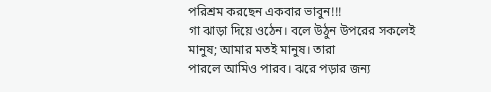পরিশ্রম করছেন একবার ভাবুন!!!
গা ঝাড়া দিয়ে ওঠেন। বলে উঠুন উপরের সকলেই মানুষ; আমার মতই মানুষ। তারা
পারলে আমিও পারব। ঝরে পড়ার জন্য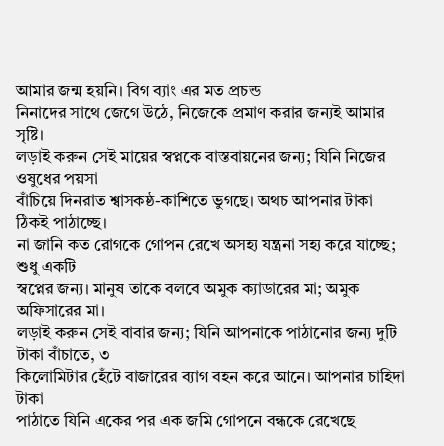আমার জন্ম হয়নি। বিগ ব্যাং এর মত প্রচন্ড
নিনাদের সাথে জেগে উঠে, নিজেকে প্রমাণ করার জন্যই আমার সৃষ্টি।
লড়াই করুন সেই মায়ের স্বপ্নকে বাস্তবায়নের জন্য; যিনি নিজের ওষুধের পয়সা
বাঁচিয়ে দিনরাত শ্বাসকষ্ঠ-কাশিতে ভুগছে। অথচ আপনার টাকা ঠিকই পাঠাচ্ছে।
না জানি কত রোগকে গোপন রেখে অসহ্য যন্ত্রনা সহ্য করে যাচ্ছে; শুধু একটি
স্বপ্নের জন্য। মানুষ তাকে বলবে অমুক ক্যাডারের মা; অমুক অফিসারের মা।
লড়াই করুন সেই বাবার জন্য; যিনি আপনাকে পাঠানোর জন্য দুটি টাকা বাঁচাতে, ৩
কিলোমিটার হেঁটে বাজারের ব্যাগ বহন করে আনে। আপনার চাহিদা টাকা
পাঠাতে যিনি একের পর এক জমি গোপনে বন্ধকে রেখেছে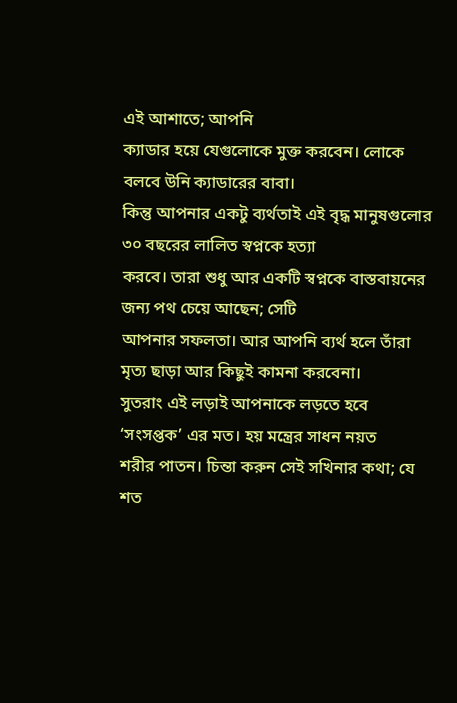এই আশাতে; আপনি
ক্যাডার হয়ে যেগুলোকে মুক্ত করবেন। লোকে বলবে উনি ক্যাডারের বাবা।
কিন্তু আপনার একটু ব্যর্থতাই এই বৃদ্ধ মানুষগুলোর ৩০ বছরের লালিত স্বপ্নকে হত্যা
করবে। তারা শুধু আর একটি স্বপ্নকে বাস্তবায়নের জন্য পথ চেয়ে আছেন; সেটি
আপনার সফলতা। আর আপনি ব্যর্থ হলে তাঁরা মৃত্য ছাড়া আর কিছুই কামনা করবেনা।
সুতরাং এই লড়াই আপনাকে লড়তে হবে ‘সংসপ্তক’ এর মত। হয় মন্ত্রের সাধন নয়ত
শরীর পাতন। চিন্তা করুন সেই সখিনার কথা; যে শত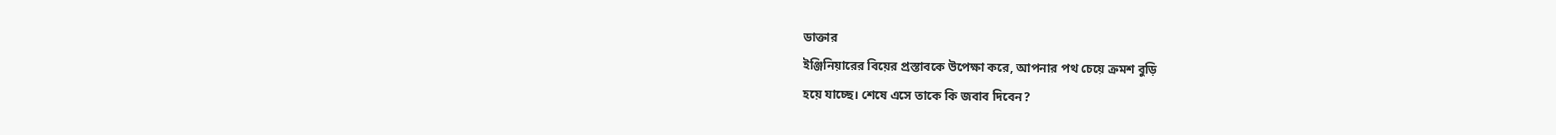ডাক্তার
ইঞ্জিনিয়ারের বিয়ের প্রস্তাবকে উপেক্ষা করে, আপনার পথ চেয়ে ক্রমশ বুড়ি
হয়ে যাচ্ছে। শেষে এসে তাকে কি জবাব দিবেন?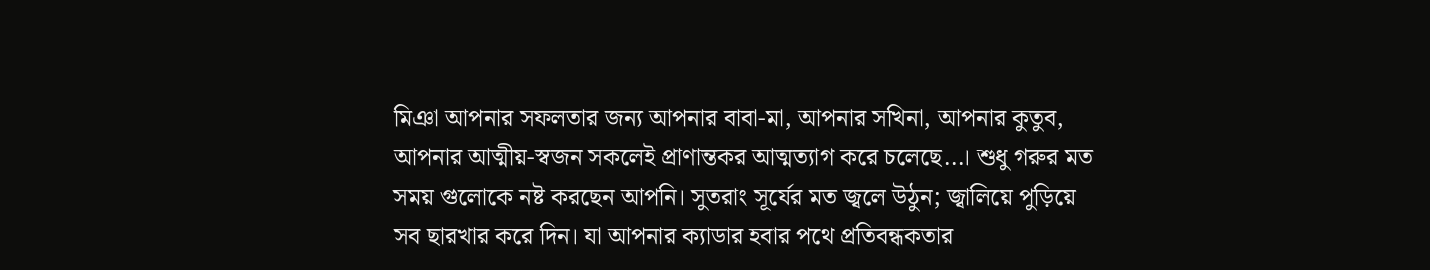মিঞা আপনার সফলতার জন্য আপনার বাবা-মা, আপনার সখিনা, আপনার কুতুব,
আপনার আত্মীয়-স্বজন সকলেই প্রাণান্তকর আত্মত্যাগ করে চলেছে...। শুধু গরুর মত
সময় গুলোকে নষ্ট করছেন আপনি। সুতরাং সূর্যের মত জ্বলে উঠুন; জ্বালিয়ে পুড়িয়ে
সব ছারখার করে দিন। যা আপনার ক্যাডার হবার পথে প্রতিবন্ধকতার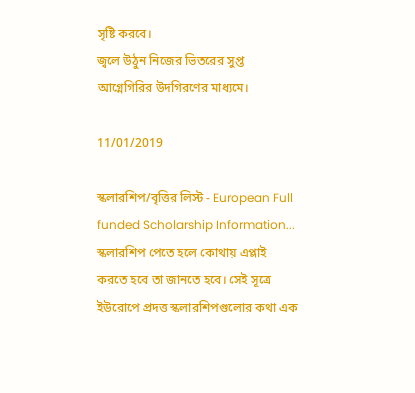সৃষ্টি করবে।
জ্বলে উঠুন নিজের ভিতরের সুপ্ত আগ্নেগিরির উদগিরণের মাধ্যমে।

11/01/2019

স্কলারশিপ/বৃত্তির লিস্ট - European Full funded Scholarship Information...
স্কলারশিপ পেতে হলে কোথায় এপ্লাই করতে হবে তা জানতে হবে। সেই সূত্রে
ইউরোপে প্রদত্ত স্কলারশিপগুলোর কথা এক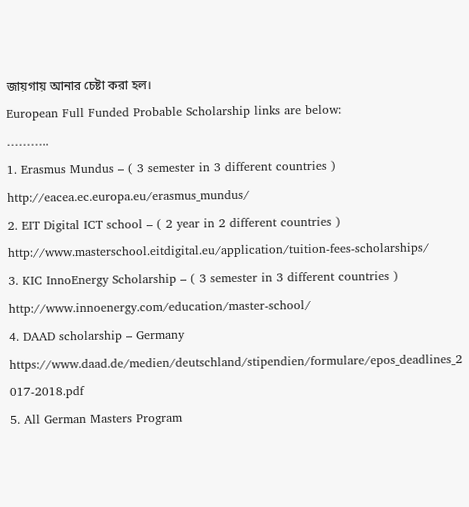জায়গায় আনার চেষ্টা করা হল।
European Full Funded Probable Scholarship links are below:
………..
1. Erasmus Mundus – ( 3 semester in 3 different countries )
http://eacea.ec.europa.eu/erasmus_mundus/
2. EIT Digital ICT school – ( 2 year in 2 different countries )
http://www.masterschool.eitdigital.eu/application/tuition-fees-scholarships/
3. KIC InnoEnergy Scholarship – ( 3 semester in 3 different countries )
http://www.innoenergy.com/education/master-school/
4. DAAD scholarship – Germany
https://www.daad.de/medien/deutschland/stipendien/formulare/epos_deadlines_2
017-2018.pdf
5. All German Masters Program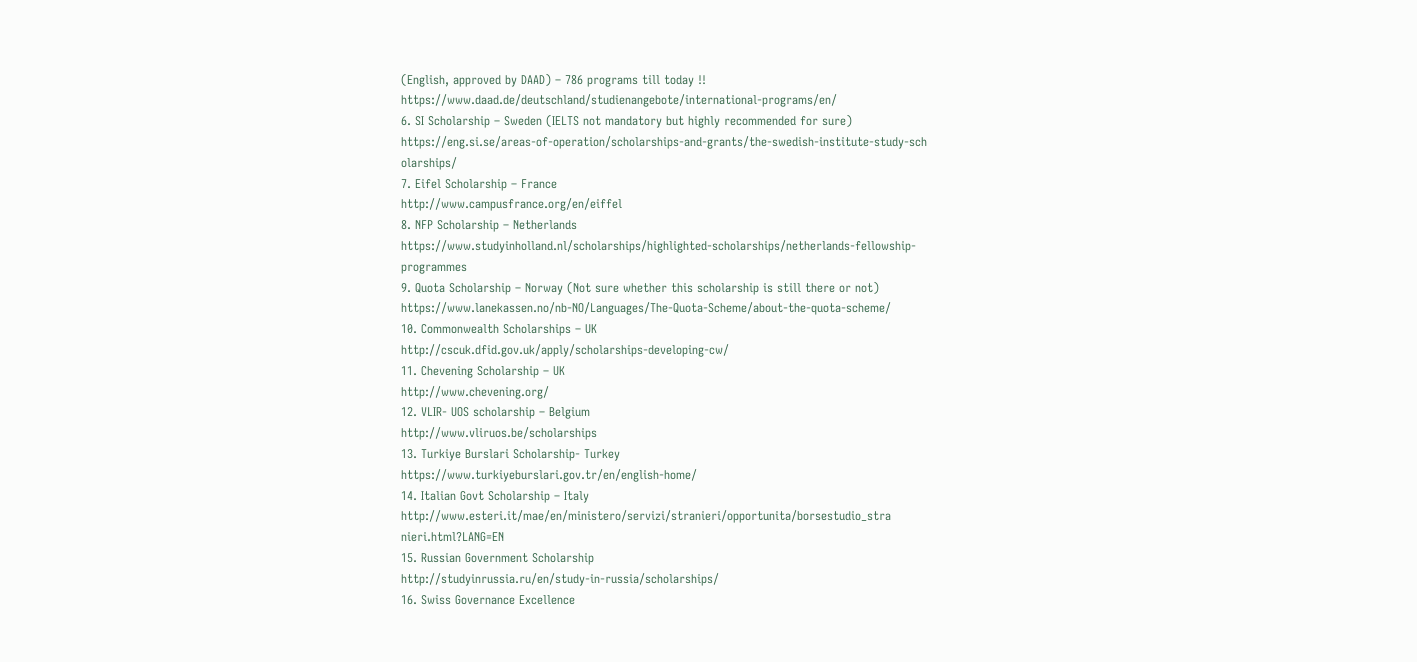(English, approved by DAAD) – 786 programs till today !!
https://www.daad.de/deutschland/studienangebote/international-programs/en/
6. SI Scholarship – Sweden (IELTS not mandatory but highly recommended for sure)
https://eng.si.se/areas-of-operation/scholarships-and-grants/the-swedish-institute-study-sch
olarships/
7. Eifel Scholarship – France
http://www.campusfrance.org/en/eiffel
8. NFP Scholarship – Netherlands
https://www.studyinholland.nl/scholarships/highlighted-scholarships/netherlands-fellowship-
programmes
9. Quota Scholarship – Norway (Not sure whether this scholarship is still there or not)
https://www.lanekassen.no/nb-NO/Languages/The-Quota-Scheme/about-the-quota-scheme/
10. Commonwealth Scholarships – UK
http://cscuk.dfid.gov.uk/apply/scholarships-developing-cw/
11. Chevening Scholarship – UK
http://www.chevening.org/
12. VLIR- UOS scholarship – Belgium
http://www.vliruos.be/scholarships
13. Turkiye Burslari Scholarship- Turkey
https://www.turkiyeburslari.gov.tr/en/english-home/
14. Italian Govt Scholarship – Italy
http://www.esteri.it/mae/en/ministero/servizi/stranieri/opportunita/borsestudio_stra
nieri.html?LANG=EN
15. Russian Government Scholarship
http://studyinrussia.ru/en/study-in-russia/scholarships/
16. Swiss Governance Excellence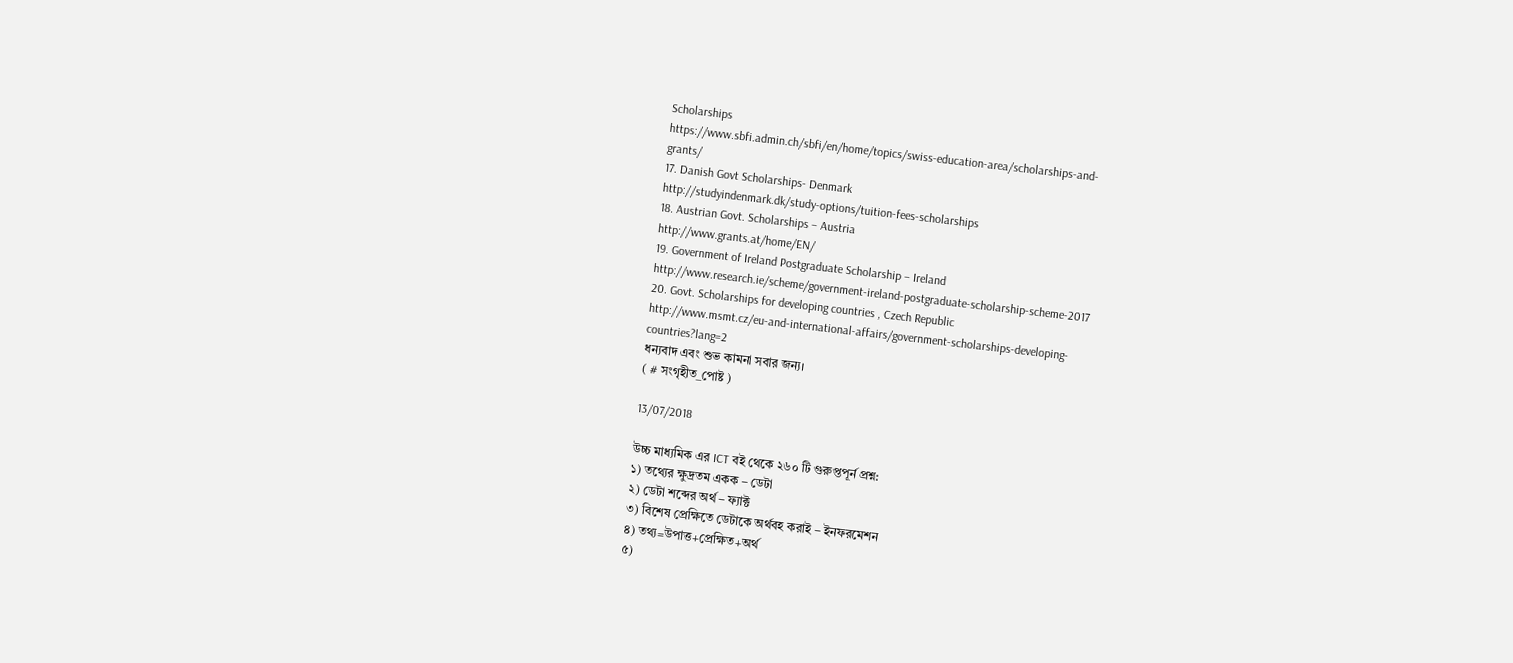Scholarships
https://www.sbfi.admin.ch/sbfi/en/home/topics/swiss-education-area/scholarships-and-
grants/
17. Danish Govt Scholarships- Denmark
http://studyindenmark.dk/study-options/tuition-fees-scholarships
18. Austrian Govt. Scholarships – Austria
http://www.grants.at/home/EN/
19. Government of Ireland Postgraduate Scholarship – Ireland
http://www.research.ie/scheme/government-ireland-postgraduate-scholarship-scheme-2017
20. Govt. Scholarships for developing countries , Czech Republic
http://www.msmt.cz/eu-and-international-affairs/government-scholarships-developing-
countries?lang=2
ধন্যবাদ এবং শুভ কামনা সবার জন্য।
( # সংগৃহীত_পোষ্ট )

13/07/2018

উচ্চ মাধ্যমিক এর ICT বই থেকে ২৬০ টি গুরুপ্তপূর্ন প্রশ্ন:
১) তথ্যের ক্ষুদ্রতম একক – ডেটা
২) ডেটা শব্দের অর্থ – ফ্যাক্ট
৩) বিশেষ প্রেক্ষিতে ডেটাকে অর্থবহ করাই – ইনফরমেশন
৪) তথ্য=উপাত্ত+প্রেক্ষিত+অর্থ
৫)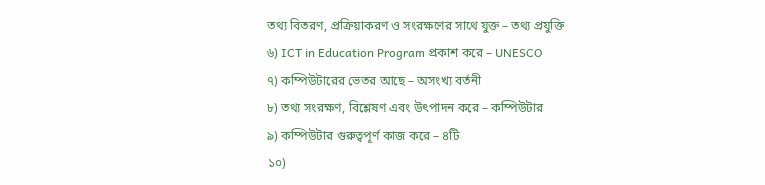তথ্য বিতরণ, প্রক্রিয়াকরণ ও সংরক্ষণের সাথে যুক্ত – তথ্য প্রযুক্তি
৬) ICT in Education Program প্রকাশ করে – UNESCO
৭) কম্পিউটারের ভেতর আছে – অসংখ্য বর্তনী
৮) তথ্য সংরক্ষণ, বিশ্লেষণ এবং উৎপাদন করে – কম্পিউটার
৯) কম্পিউটার গুরুত্বপূর্ণ কাজ করে – ৪টি
১০)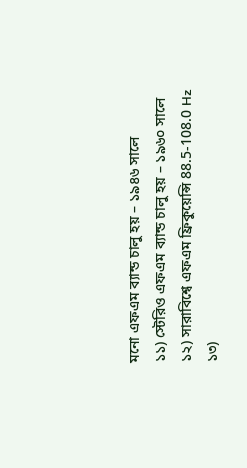মনো এফএম ব্যান্ড চালু হয় – ১৯৪৬ সালে
১১) স্টেরিও এফএম ব্যান্ড চালু হয় – ১৯৬০ সালে
১২) সারাবিশ্বে এফএম ফ্রিকুয়েন্সি 88.5-108.0 Hz
১৩)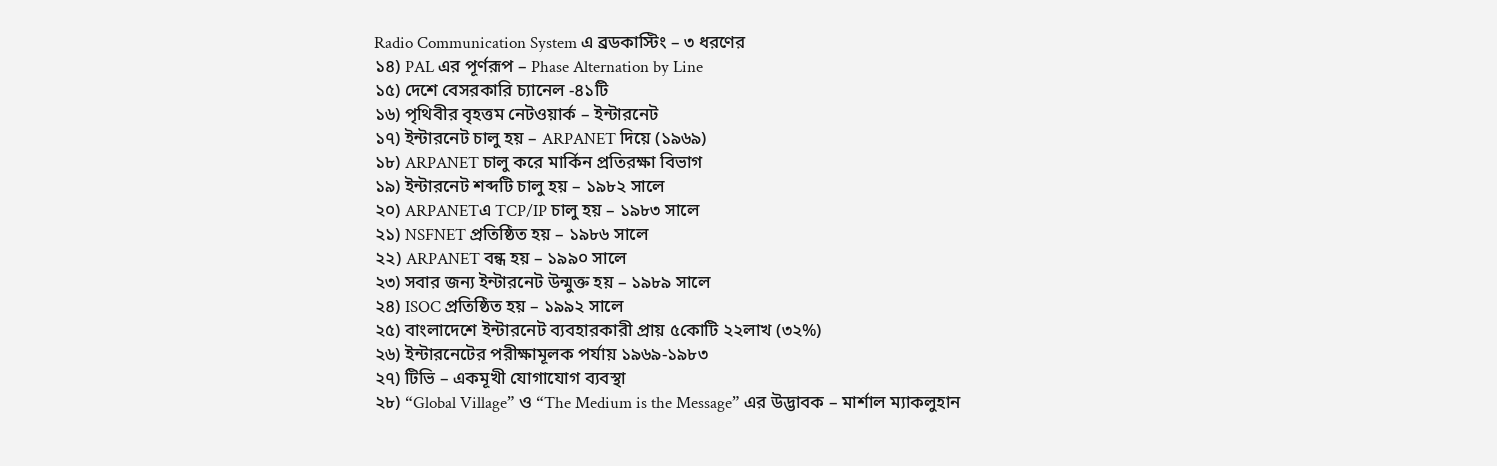Radio Communication System এ ব্রডকাস্টিং – ৩ ধরণের
১৪) PAL এর পূর্ণরূপ – Phase Alternation by Line
১৫) দেশে বেসরকারি চ্যানেল -৪১টি
১৬) পৃথিবীর বৃহত্তম নেটওয়ার্ক – ইন্টারনেট
১৭) ইন্টারনেট চালু হয় – ARPANET দিয়ে (১৯৬৯)
১৮) ARPANET চালু করে মার্কিন প্রতিরক্ষা বিভাগ
১৯) ইন্টারনেট শব্দটি চালু হয় – ১৯৮২ সালে
২০) ARPANETএ TCP/IP চালু হয় – ১৯৮৩ সালে
২১) NSFNET প্রতিষ্ঠিত হয় – ১৯৮৬ সালে
২২) ARPANET বন্ধ হয় – ১৯৯০ সালে
২৩) সবার জন্য ইন্টারনেট উন্মুক্ত হয় – ১৯৮৯ সালে
২৪) ISOC প্রতিষ্ঠিত হয় – ১৯৯২ সালে
২৫) বাংলাদেশে ইন্টারনেট ব্যবহারকারী প্রায় ৫কোটি ২২লাখ (৩২%)
২৬) ইন্টারনেটের পরীক্ষামূলক পর্যায় ১৯৬৯-১৯৮৩
২৭) টিভি – একমূখী যোগাযোগ ব্যবস্থা
২৮) “Global Village” ও “The Medium is the Message” এর উদ্ভাবক – মার্শাল ম্যাকলুহান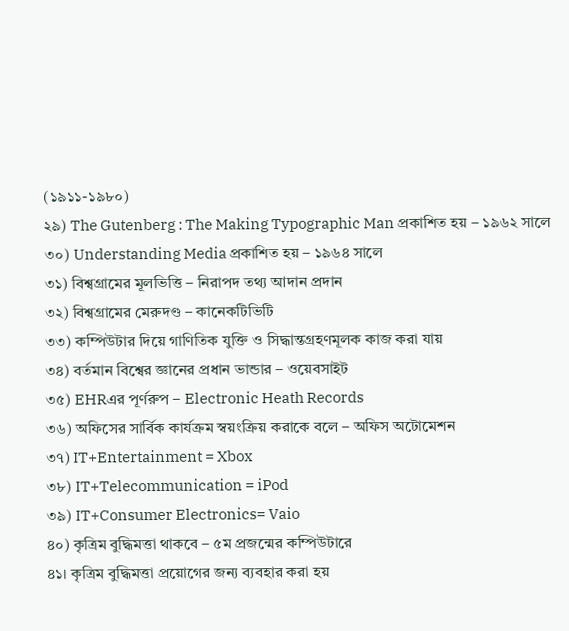(১৯১১-১৯৮০)
২৯) The Gutenberg : The Making Typographic Man প্রকাশিত হয় – ১৯৬২ সালে
৩০) Understanding Media প্রকাশিত হয় – ১৯৬৪ সালে
৩১) বিশ্বগ্রামের মূলভিত্তি – নিরাপদ তথ্য আদান প্রদান
৩২) বিশ্বগ্রামের মেরুদণ্ড – কানেকটিভিটি
৩৩) কম্পিউটার দিয়ে গাণিতিক যুক্তি ও সিদ্ধান্তগ্রহণমূলক কাজ করা যায়
৩৪) বর্তমান বিশ্বের জ্ঞানের প্রধান ভান্ডার – ওয়েবসাইট
৩৫) EHRএর পূর্ণরুপ – Electronic Heath Records
৩৬) অফিসের সার্বিক কার্যক্রম স্বয়ংক্রিয় করাকে বলে – অফিস অটোমেশন
৩৭) IT+Entertainment = Xbox
৩৮) IT+Telecommunication = iPod
৩৯) IT+Consumer Electronics= Vaio
৪০) কৃত্রিম বুদ্ধিমত্তা থাকবে – ৫ম প্রজন্মের কম্পিউটারে
৪১। কৃত্রিম বুদ্ধিমত্তা প্রয়োগের জন্য ব্যবহার করা হয়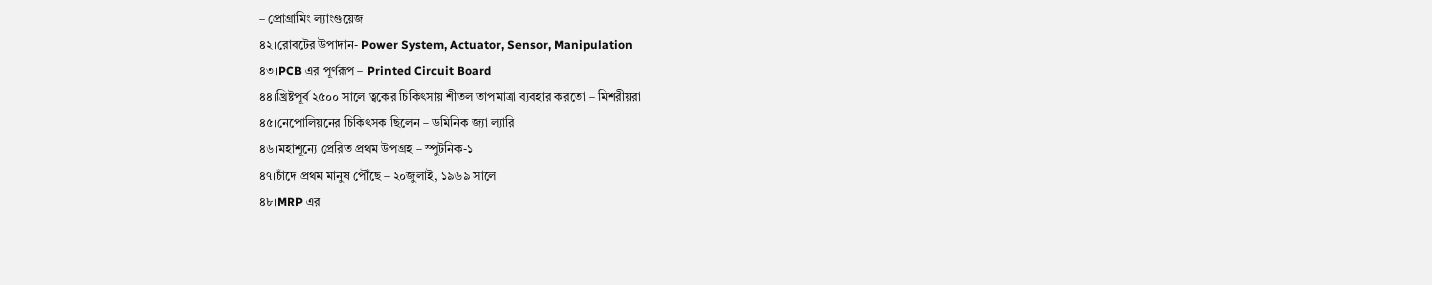– প্রোগ্রামিং ল্যাংগুয়েজ
৪২।রোবটের উপাদান- Power System, Actuator, Sensor, Manipulation
৪৩।PCB এর পূর্ণরূপ – Printed Circuit Board
৪৪।খ্রিষ্টপূর্ব ২৫০০ সালে ত্বকের চিকিৎসায় শীতল তাপমাত্রা ব্যবহার করতো – মিশরীয়রা
৪৫।নেপোলিয়নের চিকিৎসক ছিলেন – ডমিনিক জ্যা ল্যারি
৪৬।মহাশূন্যে প্রেরিত প্রথম উপগ্রহ – স্পুটনিক-১
৪৭।চাঁদে প্রথম মানুষ পৌঁছে – ২০জুলাই, ১৯৬৯ সালে
৪৮।MRP এর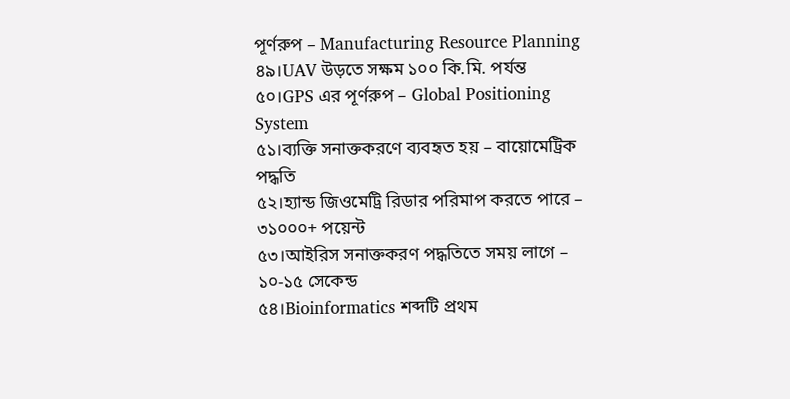পূর্ণরুপ – Manufacturing Resource Planning
৪৯।UAV উড়তে সক্ষম ১০০ কি.মি. পর্যন্ত
৫০।GPS এর পূর্ণরুপ – Global Positioning System
৫১।ব্যক্তি সনাক্তকরণে ব্যবহৃত হয় – বায়োমেট্রিক পদ্ধতি
৫২।হ্যান্ড জিওমেট্রি রিডার পরিমাপ করতে পারে – ৩১০০০+ পয়েন্ট
৫৩।আইরিস সনাক্তকরণ পদ্ধতিতে সময় লাগে – ১০-১৫ সেকেন্ড
৫৪।Bioinformatics শব্দটি প্রথম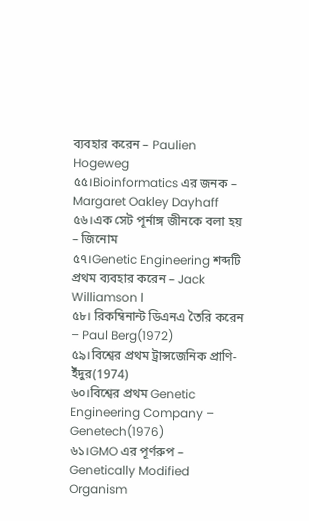ব্যবহার করেন – Paulien Hogeweg
৫৫।Bioinformatics এর জনক – Margaret Oakley Dayhaff
৫৬।এক সেট পূর্নাঙ্গ জীনকে বলা হয় – জিনোম
৫৭।Genetic Engineering শব্দটি প্রথম ব্যবহার করেন – Jack Williamson l
৫৮। রিকম্বিনান্ট ডিএনএ তৈরি করেন – Paul Berg(1972)
৫৯।বিশ্বের প্রথম ট্রান্সজেনিক প্রাণি- ইঁদুর(1974)
৬০।বিশ্বের প্রথম Genetic Engineering Company – Genetech(1976)
৬১।GMO এর পূর্ণরুপ – Genetically Modified Organism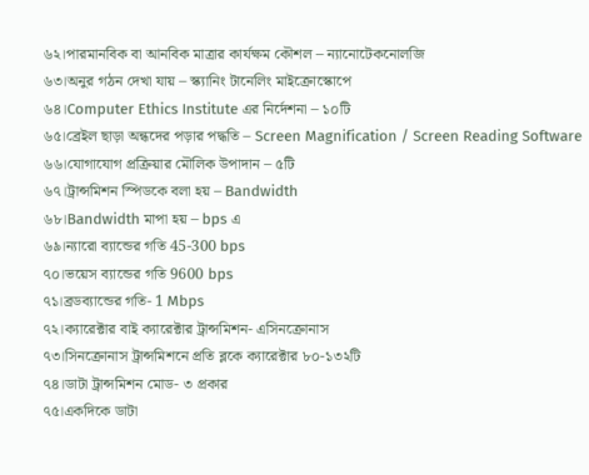৬২।পারমানবিক বা আনবিক মাত্রার কার্যক্ষম কৌশল – ন্যানোটেকনোলজি
৬৩।অনুর গঠন দেখা যায় – স্ক্যানিং টানেলিং মাইক্রোস্কোপে
৬৪।Computer Ethics Institute এর নির্দেশনা – ১০টি
৬৫।ব্রেইল ছাড়া অন্ধদের পড়ার পদ্ধতি – Screen Magnification / Screen Reading Software
৬৬।যোগাযোগ প্রক্রিয়ার মৌলিক উপাদান – ৫টি
৬৭।ট্রান্সমিশন স্পিডকে বলা হয় – Bandwidth
৬৮।Bandwidth মাপা হয় – bps এ
৬৯।ন্যারো ব্যান্ডের গতি 45-300 bps
৭০।ভয়েস ব্যান্ডের গতি 9600 bps
৭১।ব্রডব্যান্ডের গতি- 1 Mbps
৭২।ক্যারেক্টার বাই ক্যারেক্টার ট্রান্সমিশন- এসিনক্রোনাস
৭৩।সিনক্রোনাস ট্রান্সমিশনে প্রতি ব্লকে ক্যারেক্টার ৮০-১৩২টি
৭৪।ডাটা ট্রান্সমিশন মোড- ৩ প্রকার
৭৫।একদিকে ডাটা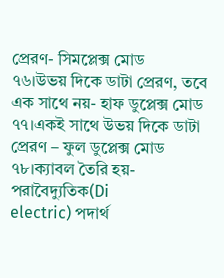প্রেরণ- সিমপ্লেক্স মোড
৭৬।উভয় দিকে ডাটা প্রেরণ, তবে এক সাথে নয়- হাফ ডুপ্লেক্স মোড
৭৭।একই সাথে উভয় দিকে ডাটা প্রেরণ – ফুল ডুপ্লেক্স মোড
৭৮।ক্যাবল তৈরি হয়- পরাবৈদ্যুতিক(Di
electric) পদার্থ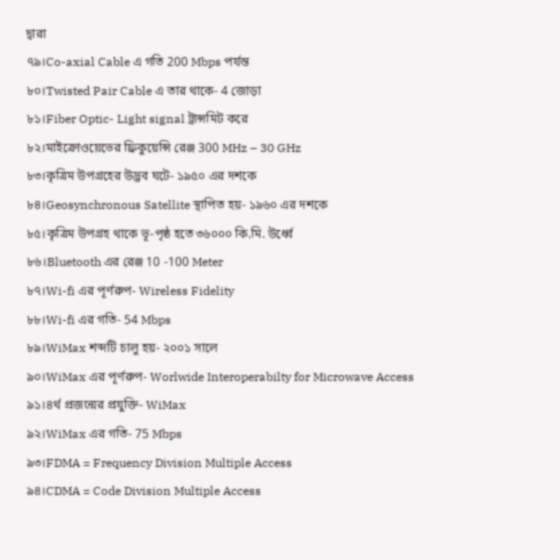দ্বারা
৭৯।Co-axial Cable এ গতি 200 Mbps পর্যন্ত
৮০।Twisted Pair Cable এ তার থাকে- 4 জোড়া
৮১।Fiber Optic- Light signal ট্রান্সমিট করে
৮২।মাইক্রোওয়েভের ফ্রিকুয়েন্সি রেঞ্জ 300 MHz – 30 GHz
৮৩।কৃত্রিম উপগ্রহের উদ্ভব ঘটে- ১৯৫০ এর দশকে
৮৪।Geosynchronous Satellite স্থাপিত হয়- ১৯৬০ এর দশকে
৮৫।কৃত্রিম উপগ্রহ থাকে ভূ-পৃষ্ঠ হতে ৩৬০০০ কি.মি. উর্ধ্বে
৮৬।Bluetooth এর রেঞ্জ 10 -100 Meter
৮৭।Wi-fi এর পূর্ণরুপ- Wireless Fidelity
৮৮।Wi-fi এর গতি- 54 Mbps
৮৯।WiMax শব্দটি চালু হয়- ২০০১ সালে
৯০।WiMax এর পূর্ণরুপ- Worlwide Interoperabilty for Microwave Access
৯১।৪র্থ প্রজন্মের প্রযুক্তি- WiMax
৯২।WiMax এর গতি- 75 Mbps
৯৩।FDMA = Frequency Division Multiple Access
৯৪।CDMA = Code Division Multiple Access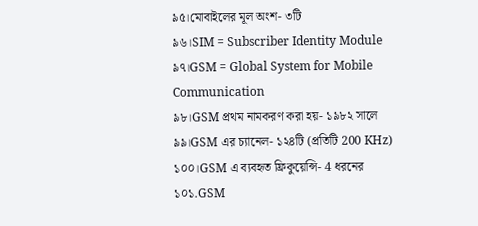৯৫।মোবাইলের মূল অংশ- ৩টি
৯৬।SIM = Subscriber Identity Module
৯৭।GSM = Global System for Mobile Communication
৯৮।GSM প্রথম নামকরণ করা হয়- ১৯৮২ সালে
৯৯।GSM এর চ্যানেল- ১২৪টি (প্রতিটি 200 KHz)
১০০।GSM এ ব্যবহৃত ফ্রিকুয়েন্সি- 4 ধরনের
১০১.GSM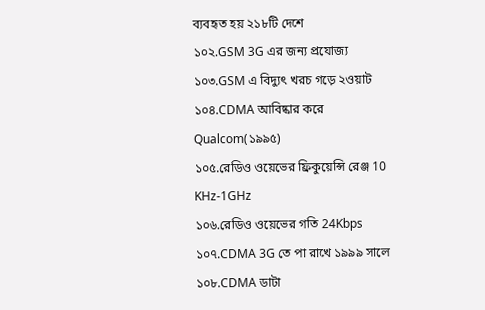ব্যবহৃত হয় ২১৮টি দেশে
১০২.GSM 3G এর জন্য প্রযোজ্য
১০৩.GSM এ বিদ্যুৎ খরচ গড়ে ২ওয়াট
১০৪.CDMA আবিষ্কার করে Qualcom(১৯৯৫)
১০৫.রেডিও ওয়েভের ফ্রিকুয়েন্সি রেঞ্জ 10 KHz-1GHz
১০৬.রেডিও ওয়েভের গতি 24Kbps
১০৭.CDMA 3G তে পা রাখে ১৯৯৯ সালে
১০৮.CDMA ডাটা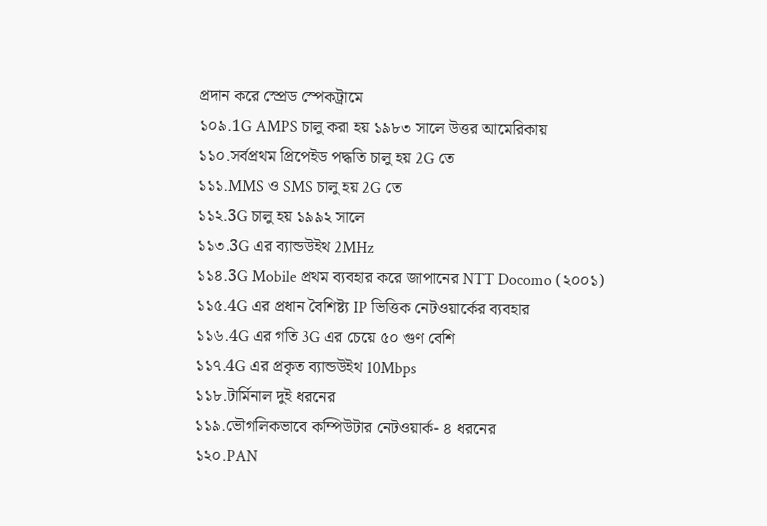প্রদান করে স্প্রেড স্পেকট্রামে
১০৯.1G AMPS চালু করা হয় ১৯৮৩ সালে উত্তর আমেরিকায়
১১০.সর্বপ্রথম প্রিপেইড পদ্ধতি চালু হয় 2G তে
১১১.MMS ও SMS চালু হয় 2G তে
১১২.3G চালু হয় ১৯৯২ সালে
১১৩.3G এর ব্যান্ডউইথ 2MHz
১১৪.3G Mobile প্রথম ব্যবহার করে জাপানের NTT Docomo (২০০১)
১১৫.4G এর প্রধান বৈশিষ্ট্য IP ভিত্তিক নেটওয়ার্কের ব্যবহার
১১৬.4G এর গতি 3G এর চেয়ে ৫০ গুণ বেশি
১১৭.4G এর প্রকৃত ব্যান্ডউইথ 10Mbps
১১৮.টার্মিনাল দুই ধরনের
১১৯.ভৌগলিকভাবে কম্পিউটার নেটওয়ার্ক- ৪ ধরনের
১২০.PAN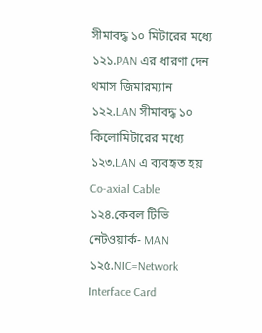সীমাবদ্ধ ১০ মিটারের মধ্যে
১২১.PAN এর ধারণা দেন থমাস জিমারম্যান
১২২.LAN সীমাবদ্ধ ১০ কিলোমিটারের মধ্যে
১২৩.LAN এ ব্যবহৃত হয় Co-axial Cable
১২৪.কেবল টিভি নেটওয়ার্ক- MAN
১২৫.NIC=Network Interface Card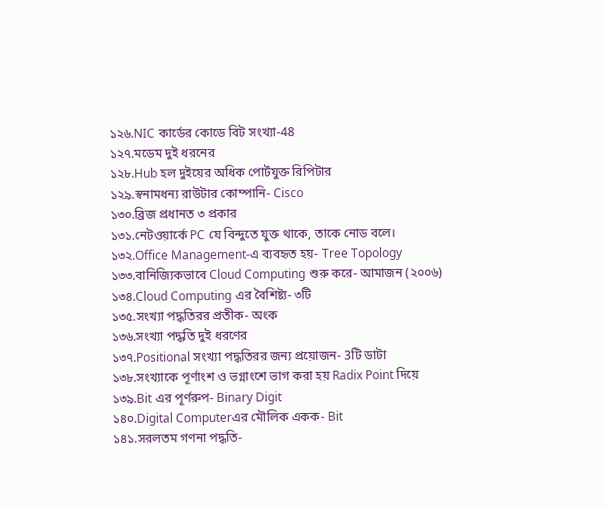১২৬.NIC কার্ডের কোডে বিট সংখ্যা-48
১২৭.মডেম দুই ধরনের
১২৮.Hub হল দুইয়ের অধিক পোর্টযুক্ত রিপিটার
১২৯.স্বনামধন্য রাউটার কোম্পানি- Cisco
১৩০.ব্রিজ প্রধানত ৩ প্রকার
১৩১.নেটওয়ার্কে PC যে বিন্দুতে যুক্ত থাকে, তাকে নোড বলে।
১৩২.Office Management-এ ব্যবহৃত হয়- Tree Topology
১৩৩.বানিজ্যিকভাবে Cloud Computing শুরু করে- আমাজন (২০০৬)
১৩৪.Cloud Computing এর বৈশিষ্ট্য- ৩টি
১৩৫.সংখ্যা পদ্ধতিরর প্রতীক- অংক
১৩৬.সংখ্যা পদ্ধতি দুই ধরণের
১৩৭.Positional সংখ্যা পদ্ধতিরর জন্য প্রয়োজন- 3টি ডাটা
১৩৮.সংখ্যাকে পূর্ণাংশ ও ভগ্নাংশে ভাগ করা হয় Radix Point দিয়ে
১৩৯.Bit এর পূর্ণরুপ- Binary Digit
১৪০.Digital Computerএর মৌলিক একক- Bit
১৪১.সরলতম গণনা পদ্ধতি-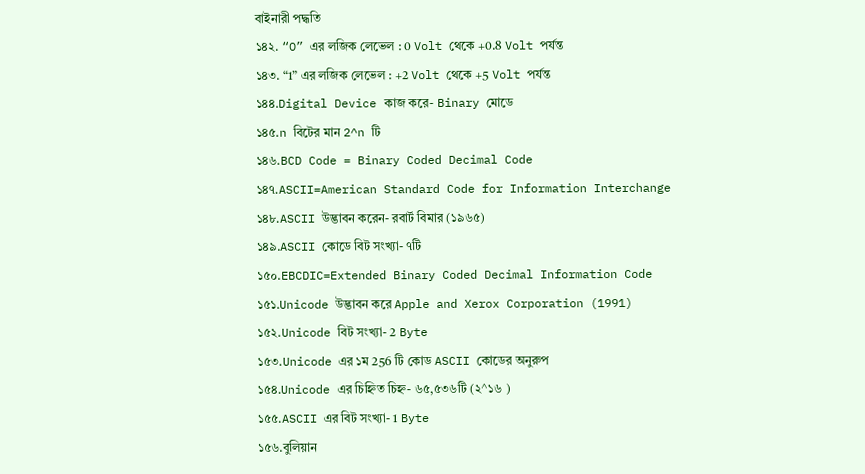বাইনারী পদ্ধতি
১৪২. “O” এর লজিক লেভেল : 0 Volt থেকে +0.8 Volt পর্যন্ত
১৪৩. “1” এর লজিক লেভেল : +2 Volt থেকে +5 Volt পর্যন্ত
১৪৪.Digital Device কাজ করে- Binary মোডে
১৪৫.n বিটের মান 2^n টি
১৪৬.BCD Code = Binary Coded Decimal Code
১৪৭.ASCII=American Standard Code for Information Interchange
১৪৮.ASCII উদ্ভাবন করেন- রবার্ট বিমার (১৯৬৫)
১৪৯.ASCII কোডে বিট সংখ্যা- ৭টি
১৫০.EBCDIC=Extended Binary Coded Decimal Information Code
১৫১.Unicode উদ্ভাবন করে Apple and Xerox Corporation (1991)
১৫২.Unicode বিট সংখ্যা- 2 Byte
১৫৩.Unicode এর ১ম 256 টি কোড ASCII কোডের অনুরুপ
১৫৪.Unicode এর চিহ্নিত চিহ্ন- ৬৫,৫৩৬টি (২^১৬ )
১৫৫.ASCII এর বিট সংখ্যা- 1 Byte
১৫৬.বুলিয়ান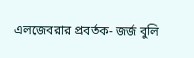এলজেবরার প্রবর্তক- জর্জ বুলি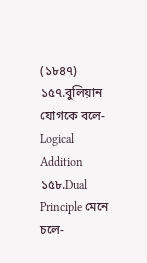(১৮৪৭)
১৫৭.বুলিয়ান যোগকে বলে- Logical Addition
১৫৮.Dual Principle মেনে চলে-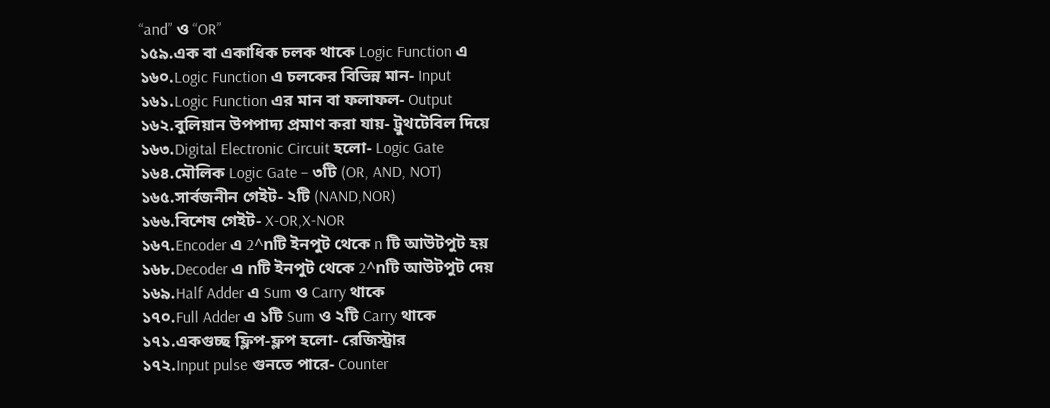“and” ও “OR”
১৫৯.এক বা একাধিক চলক থাকে Logic Function এ
১৬০.Logic Function এ চলকের বিভিন্ন মান- Input
১৬১.Logic Function এর মান বা ফলাফল- Output
১৬২.বুলিয়ান উপপাদ্য প্রমাণ করা যায়- ট্রুথটেবিল দিয়ে
১৬৩.Digital Electronic Circuit হলো- Logic Gate
১৬৪.মৌলিক Logic Gate – ৩টি (OR, AND, NOT)
১৬৫.সার্বজনীন গেইট- ২টি (NAND,NOR)
১৬৬.বিশেষ গেইট- X-OR,X-NOR
১৬৭.Encoder এ 2^nটি ইনপুট থেকে n টি আউটপুট হয়
১৬৮.Decoder এ nটি ইনপুট থেকে 2^nটি আউটপুট দেয়
১৬৯.Half Adder এ Sum ও Carry থাকে
১৭০.Full Adder এ ১টি Sum ও ২টি Carry থাকে
১৭১.একগুচ্ছ ফ্লিপ-ফ্লপ হলো- রেজিস্ট্রার
১৭২.Input pulse গুনতে পারে- Counter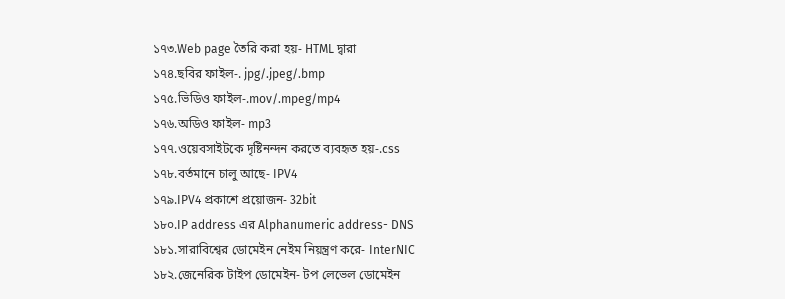১৭৩.Web page তৈরি করা হয়- HTML দ্বারা
১৭৪.ছবির ফাইল-. jpg/.jpeg/.bmp
১৭৫.ভিডিও ফাইল-.mov/.mpeg/mp4
১৭৬.অডিও ফাইল- mp3
১৭৭.ওয়েবসাইটকে দৃষ্টিনন্দন করতে ব্যবহৃত হয়-.css
১৭৮.বর্তমানে চালু আছে- IPV4
১৭৯.IPV4 প্রকাশে প্রয়োজন- 32bit
১৮০.IP address এর Alphanumeric address- DNS
১৮১.সারাবিশ্বের ডোমেইন নেইম নিয়ন্ত্রণ করে- InterNIC
১৮২.জেনেরিক টাইপ ডোমেইন- টপ লেভেল ডোমেইন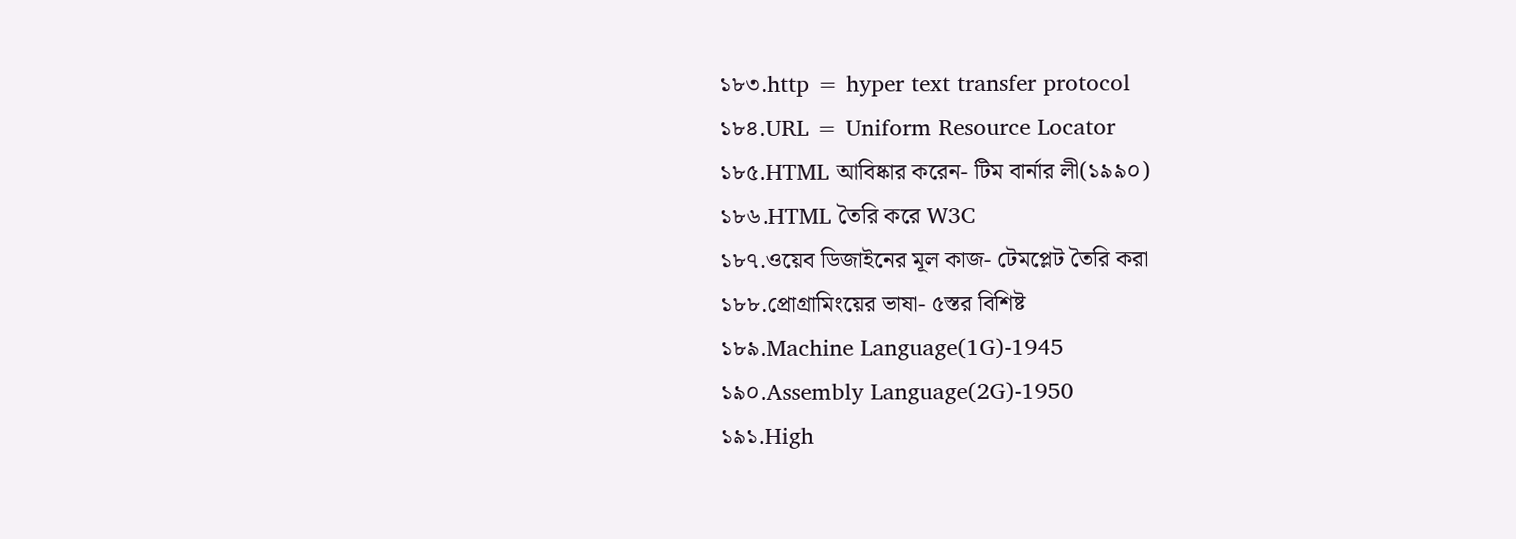১৮৩.http = hyper text transfer protocol
১৮৪.URL = Uniform Resource Locator
১৮৫.HTML আবিষ্কার করেন- টিম বার্নার লী(১৯৯০)
১৮৬.HTML তৈরি করে W3C
১৮৭.ওয়েব ডিজাইনের মূল কাজ- টেমপ্লেট তৈরি করা
১৮৮.প্রোগ্রামিংয়ের ভাষা- ৫স্তর বিশিষ্ট
১৮৯.Machine Language(1G)-1945
১৯০.Assembly Language(2G)-1950
১৯১.High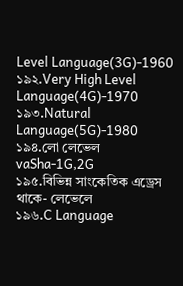Level Language(3G)-1960
১৯২.Very High Level Language(4G)-1970
১৯৩.Natural Language(5G)-1980
১৯৪.লো লেভেল vaSha-1G,2G
১৯৫.বিভিন্ন সাংকেতিক এড্রেস থাকে- লেভেলে
১৯৬.C Language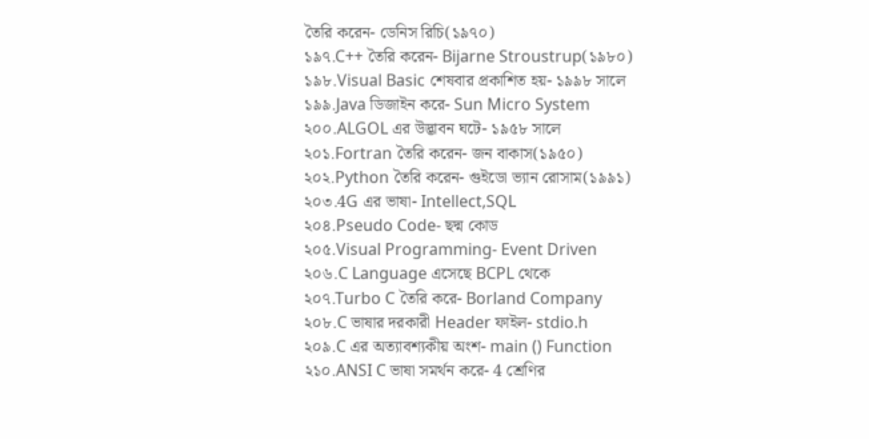তৈরি করেন- ডেনিস রিচি(১৯৭০)
১৯৭.C++ তৈরি করেন- Bijarne Stroustrup(১৯৮০)
১৯৮.Visual Basic শেষবার প্রকাশিত হয়- ১৯৯৮ সালে
১৯৯.Java ডিজাইন করে- Sun Micro System
২০০.ALGOL এর উদ্ভাবন ঘটে- ১৯৫৮ সালে
২০১.Fortran তৈরি করেন- জন বাকাস(১৯৫০)
২০২.Python তৈরি করেন- গুইডো ভ্যান রোসাম(১৯৯১)
২০৩.4G এর ভাষা- Intellect,SQL
২০৪.Pseudo Code- ছদ্ম কোড
২০৫.Visual Programming- Event Driven
২০৬.C Language এসেছে BCPL থেকে
২০৭.Turbo C তৈরি করে- Borland Company
২০৮.C ভাষার দরকারী Header ফাইল- stdio.h
২০৯.C এর অত্যাবশ্যকীয় অংশ- main () Function
২১০.ANSI C ভাষা সমর্থন করে- 4 শ্রেণির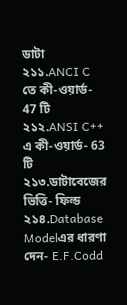ডাটা
২১১.ANCI C তে কী-ওয়ার্ড- 47 টি
২১২.ANSI C++ এ কী-ওয়ার্ড- 63 টি
২১৩.ডাটাবেজের ভিত্তি- ফিল্ড
২১৪.Database Modelএর ধারণা দেন- E.F.Codd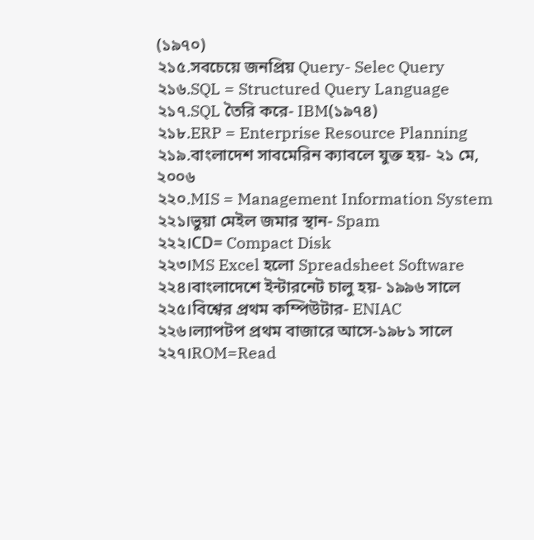(১৯৭০)
২১৫.সবচেয়ে জনপ্রিয় Query- Selec Query
২১৬.SQL = Structured Query Language
২১৭.SQL তৈরি করে- IBM(১৯৭৪)
২১৮.ERP = Enterprise Resource Planning
২১৯.বাংলাদেশ সাবমেরিন ক্যাবলে যুক্ত হয়- ২১ মে, ২০০৬
২২০.MIS = Management Information System
২২১।ভুয়া মেইল জমার স্থান- Spam
২২২।CD= Compact Disk
২২৩।MS Excel হলো Spreadsheet Software
২২৪।বাংলাদেশে ইন্টারনেট চালু হয়- ১৯৯৬ সালে
২২৫।বিশ্বের প্রথম কম্পিউটার- ENIAC
২২৬।ল্যাপটপ প্রথম বাজারে আসে-১৯৮১ সালে
২২৭।ROM=Read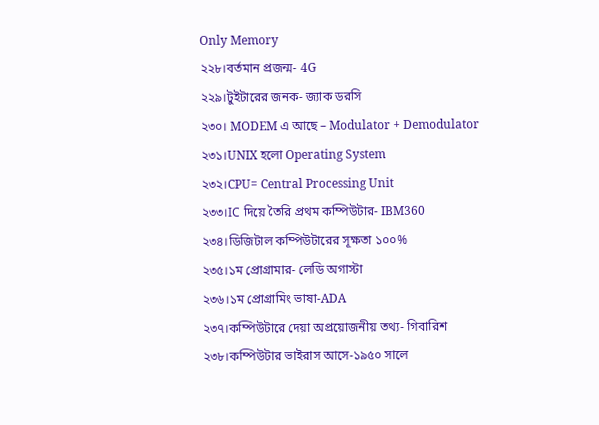Only Memory
২২৮।বর্তমান প্রজন্ম- 4G
২২৯।টুইটারের জনক- জ্যাক ডরসি
২৩০। MODEM এ আছে – Modulator + Demodulator
২৩১।UNIX হলো Operating System
২৩২।CPU= Central Processing Unit
২৩৩।IC দিয়ে তৈরি প্রথম কম্পিউটার- IBM360
২৩৪।ডিজিটাল কম্পিউটারের সূক্ষতা ১০০%
২৩৫।১ম প্রোগ্রামার- লেডি অগাস্টা
২৩৬।১ম প্রোগ্রামিং ভাষা-ADA
২৩৭।কম্পিউটারে দেয়া অপ্রয়োজনীয় তথ্য- গিবারিশ
২৩৮।কম্পিউটার ভাইরাস আসে-১৯৫০ সালে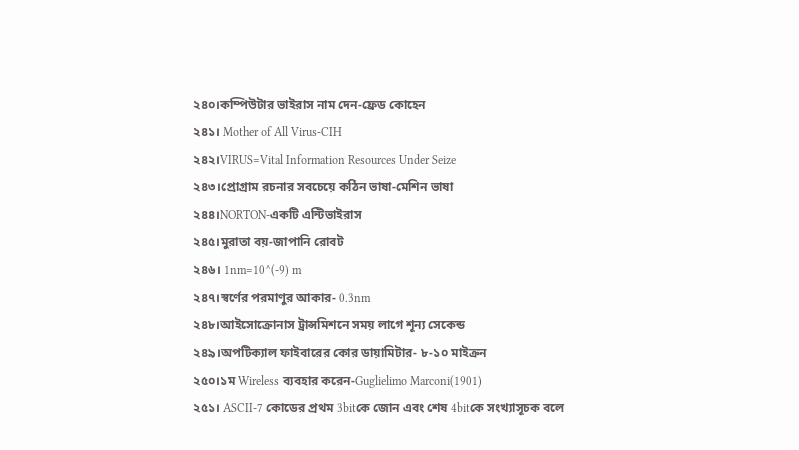২৪০।কম্পিউটার ভাইরাস নাম দেন-ফ্রেড কোহেন
২৪১। Mother of All Virus-CIH
২৪২।VIRUS=Vital Information Resources Under Seize
২৪৩।প্রোগ্রাম রচনার সবচেয়ে কঠিন ভাষা-মেশিন ভাষা
২৪৪।NORTON-একটি এন্টিভাইরাস
২৪৫।মুরাতা বয়-জাপানি রোবট
২৪৬। 1nm=10^(-9) m
২৪৭।স্বর্ণের পরমাণুর আকার- 0.3nm
২৪৮।আইসোক্রোনাস ট্রান্সমিশনে সময় লাগে শূন্য সেকেন্ড
২৪৯।অপটিক্যাল ফাইবারের কোর ডায়ামিটার- ৮-১০ মাইক্রন
২৫০।১ম Wireless ব্যবহার করেন-Guglielimo Marconi(1901)
২৫১। ASCII-7 কোডের প্রথম 3bitকে জোন এবং শেষ 4bitকে সংখ্যাসূচক বলে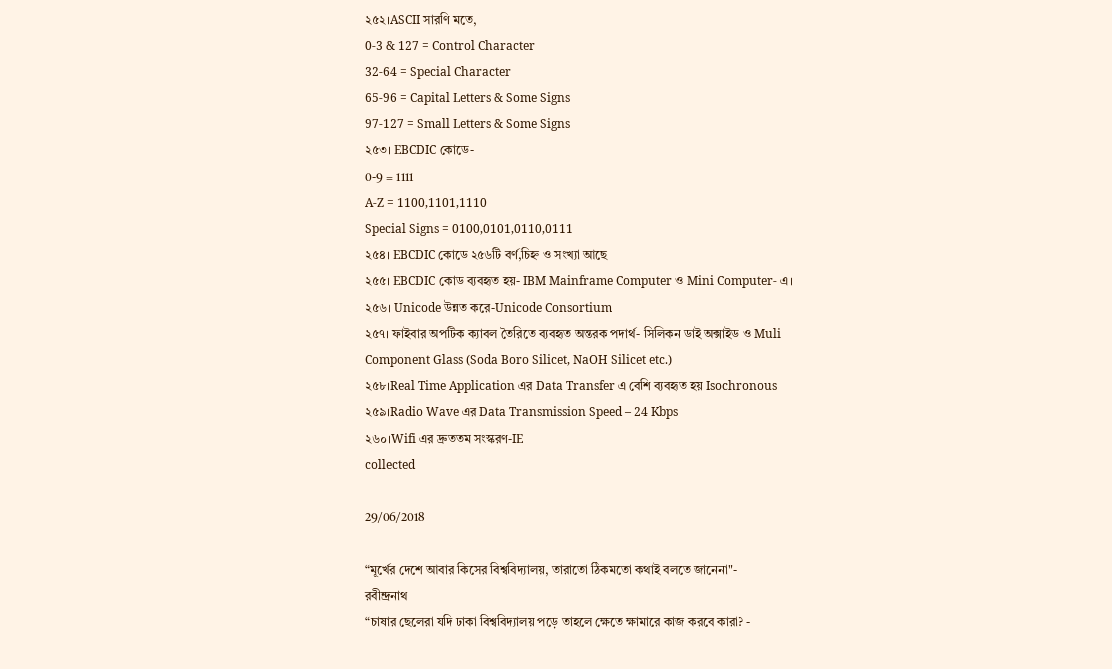২৫২।ASCII সারণি মতে,
0-3 & 127 = Control Character
32-64 = Special Character
65-96 = Capital Letters & Some Signs
97-127 = Small Letters & Some Signs
২৫৩। EBCDIC কোডে-
0-9 = 1111
A-Z = 1100,1101,1110
Special Signs = 0100,0101,0110,0111
২৫৪। EBCDIC কোডে ২৫৬টি বর্ণ,চিহ্ন ও সংখ্যা আছে
২৫৫। EBCDIC কোড ব্যবহৃত হয়- IBM Mainframe Computer ও Mini Computer- এ।
২৫৬। Unicode উন্নত করে-Unicode Consortium
২৫৭। ফাইবার অপটিক ক্যাবল তৈরিতে ব্যবহৃত অন্তরক পদার্থ- সিলিকন ডাই অক্সাইড ও Muli
Component Glass (Soda Boro Silicet, NaOH Silicet etc.)
২৫৮।Real Time Application এর Data Transfer এ বেশি ব্যবহৃত হয় Isochronous
২৫৯।Radio Wave এর Data Transmission Speed – 24 Kbps
২৬০।Wifi এর দ্রুততম সংস্করণ-IE
collected

29/06/2018

“মূর্খের দেশে আবার কিসের বিশ্ববিদ্যালয়, তারাতো ঠিকমতো কথাই বলতে জানেনা"-
রবীন্দ্রনাথ
“চাষার ছেলেরা যদি ঢাকা বিশ্ববিদ্যালয় পড়ে তাহলে ক্ষেতে ক্ষামারে কাজ করবে কারা? -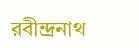রবীন্দ্রনাথ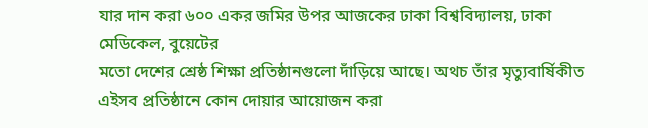যার দান করা ৬০০ একর জমির উপর আজকের ঢাকা বিশ্ববিদ্যালয়, ঢাকা মেডিকেল, বুয়েটের
মতো দেশের শ্রেষ্ঠ শিক্ষা প্রতিষ্ঠানগুলো দাঁড়িয়ে আছে। অথচ তাঁর মৃত্যুবার্ষিকীত
এইসব প্রতিষ্ঠানে কোন দোয়ার আয়োজন করা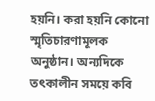হয়নি। করা হয়নি কোনো স্মৃতিচারণামূলক
অনুষ্ঠান। অন্যদিকে তৎকালীন সময়ে কবি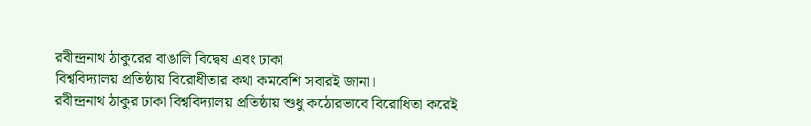রবীন্দ্রনাথ ঠাকুরের বাঙালি বিদ্বেষ এবং ঢাকা
বিশ্ববিদ্যালয় প্রতিষ্ঠায় বিরোধীতার কথা কমবেশি সবারই জানা।
রবীন্দ্রনাথ ঠাকুর ঢাকা বিশ্ববিদ্যালয় প্রতিষ্ঠায় শুধু কঠোরভাবে বিরোধিতা করেই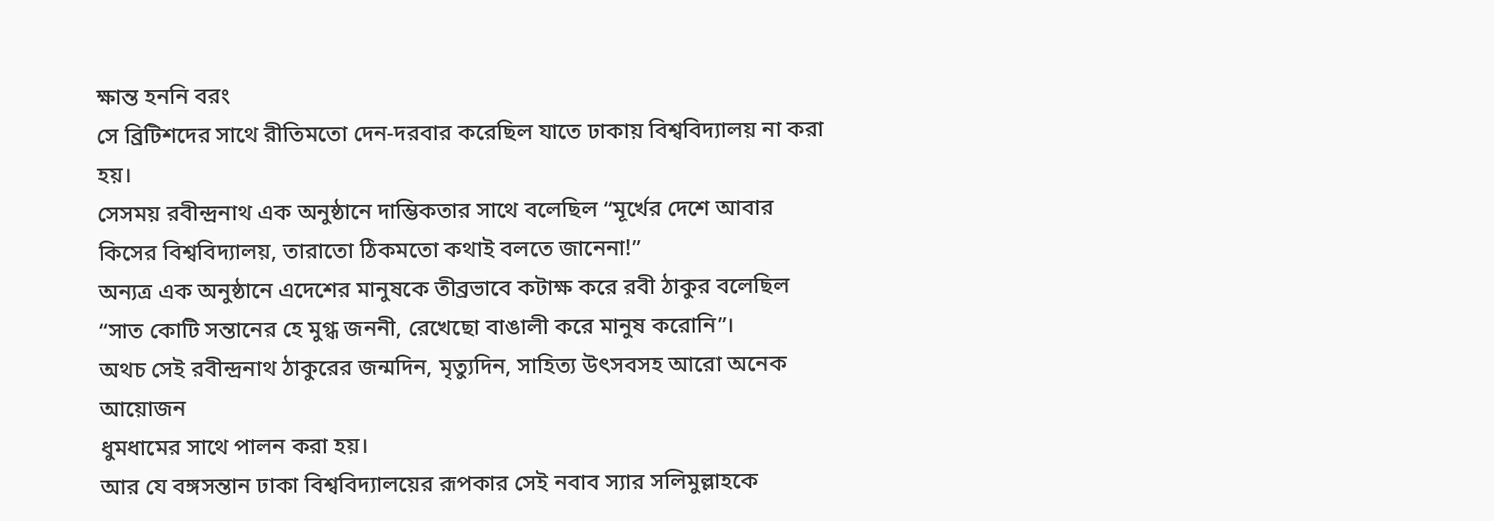ক্ষান্ত হননি বরং
সে ব্রিটিশদের সাথে রীতিমতো দেন-দরবার করেছিল যাতে ঢাকায় বিশ্ববিদ্যালয় না করা হয়।
সেসময় রবীন্দ্রনাথ এক অনুষ্ঠানে দাম্ভিকতার সাথে বলেছিল “মূর্খের দেশে আবার
কিসের বিশ্ববিদ্যালয়, তারাতো ঠিকমতো কথাই বলতে জানেনা!”
অন্যত্র এক অনুষ্ঠানে এদেশের মানুষকে তীব্রভাবে কটাক্ষ করে রবী ঠাকুর বলেছিল
“সাত কোটি সন্তানের হে মুগ্ধ জননী, রেখেছো বাঙালী করে মানুষ করোনি”।
অথচ সেই রবীন্দ্রনাথ ঠাকুরের জন্মদিন, মৃত্যুদিন, সাহিত্য উৎসবসহ আরো অনেক আয়োজন
ধুমধামের সাথে পালন করা হয়।
আর যে বঙ্গসন্তান ঢাকা বিশ্ববিদ্যালয়ের রূপকার সেই নবাব স্যার সলিমুল্লাহকে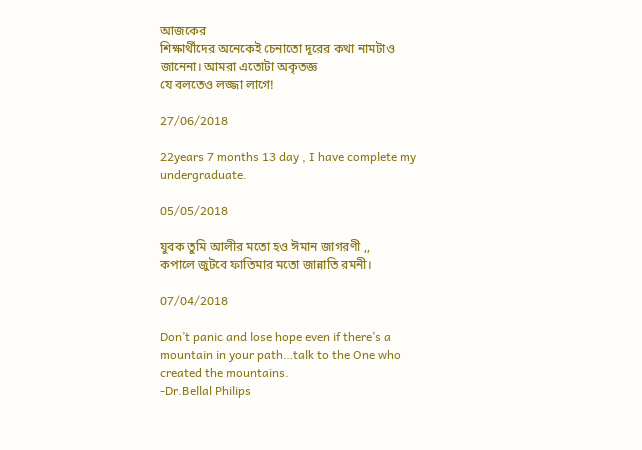আজকের
শিক্ষার্থীদের অনেকেই চেনাতো দূরের কথা নামটাও জানেনা। আমরা এতোটা অকৃতজ্ঞ
যে বলতেও লজ্জা লাগে!

27/06/2018

22years 7 months 13 day , I have complete my undergraduate.

05/05/2018

যুবক তুমি আলীর মতো হও ঈমান জাগরণী ,,
কপালে জুটবে ফাতিমার মতো জান্নাতি রমনী।

07/04/2018

Don’t panic and lose hope even if there’s a mountain in your path…talk to the One who
created the mountains.
-Dr.Bellal Philips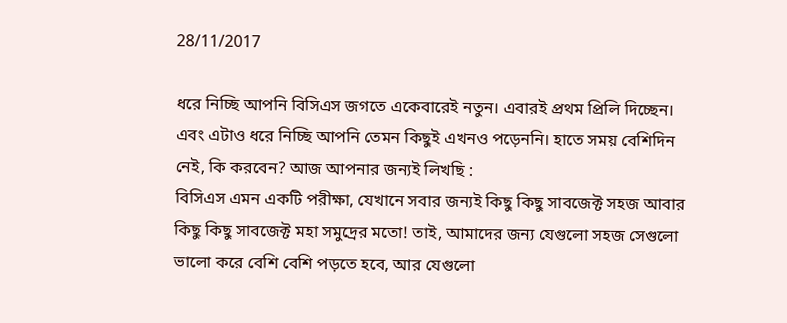28/11/2017

ধরে নিচ্ছি আপনি বিসিএস জগতে একেবারেই নতুন। এবারই প্রথম প্রিলি দিচ্ছেন।
এবং এটাও ধরে নিচ্ছি আপনি তেমন কিছুই এখনও পড়েননি। হাতে সময় বেশিদিন
নেই, কি করবেন? আজ আপনার জন্যই লিখছি :
বিসিএস এমন একটি পরীক্ষা, যেখানে সবার জন্যই কিছু কিছু সাবজেক্ট সহজ আবার
কিছু কিছু সাবজেক্ট মহা সমুদ্রের মতো! তাই, আমাদের জন্য যেগুলো সহজ সেগুলো
ভালো করে বেশি বেশি পড়তে হবে, আর যেগুলো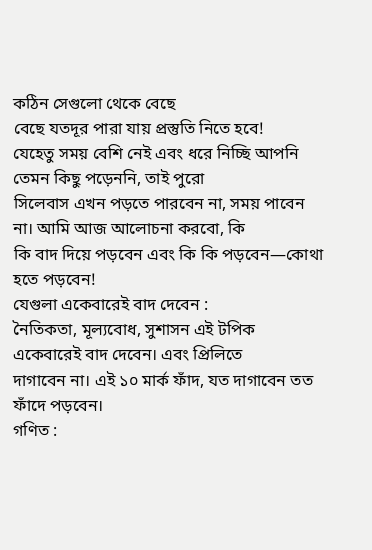কঠিন সেগুলো থেকে বেছে
বেছে যতদূর পারা যায় প্রস্তুতি নিতে হবে!
যেহেতু সময় বেশি নেই এবং ধরে নিচ্ছি আপনি তেমন কিছু পড়েননি, তাই পুরো
সিলেবাস এখন পড়তে পারবেন না, সময় পাবেন না। আমি আজ আলোচনা করবো, কি
কি বাদ দিয়ে পড়বেন এবং কি কি পড়বেন—কোথা হতে পড়বেন!
যেগুলা একেবারেই বাদ দেবেন :
নৈতিকতা, মূল্যবোধ, সুশাসন এই টপিক একেবারেই বাদ দেবেন। এবং প্রিলিতে
দাগাবেন না। এই ১০ মার্ক ফাঁদ, যত দাগাবেন তত ফাঁদে পড়বেন।
গণিত :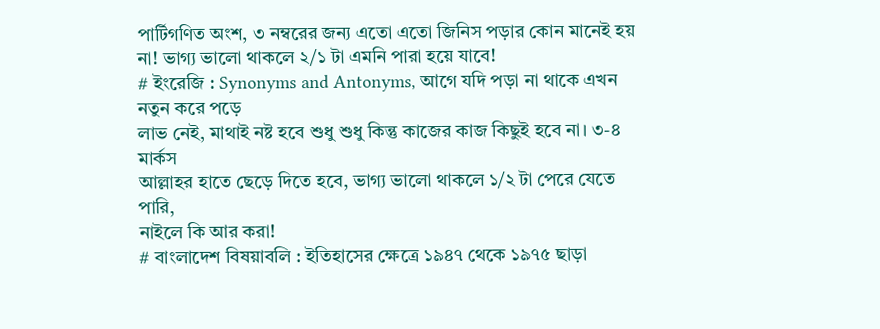পার্টিগণিত অংশ, ৩ নম্বরের জন্য এতো এতো জিনিস পড়ার কোন মানেই হয়
না! ভাগ্য ভালো থাকলে ২/১ টা এমনি পারা হয়ে যাবে!
# ইংরেজি : Synonyms and Antonyms, আগে যদি পড়া না থাকে এখন নতুন করে পড়ে
লাভ নেই, মাথাই নষ্ট হবে শুধু শুধু কিন্তু কাজের কাজ কিছুই হবে না। ৩-৪ মার্কস
আল্লাহর হাতে ছেড়ে দিতে হবে, ভাগ্য ভালো থাকলে ১/২ টা পেরে যেতে পারি,
নাইলে কি আর করা!
# বাংলাদেশ বিষয়াবলি : ইতিহাসের ক্ষেত্রে ১৯৪৭ থেকে ১৯৭৫ ছাড়া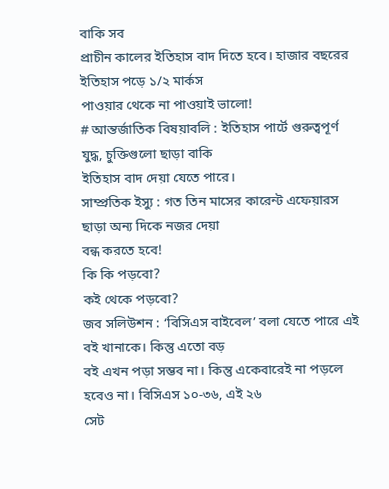বাকি সব
প্রাচীন কালের ইতিহাস বাদ দিতে হবে। হাজার বছরের ইতিহাস পড়ে ১/২ মার্কস
পাওয়ার থেকে না পাওয়াই ভালো!
# আন্তর্জাতিক বিষয়াবলি : ইতিহাস পার্টে গুরুত্বপূর্ণ যুদ্ধ, চুক্তিগুলো ছাড়া বাকি
ইতিহাস বাদ দেয়া যেতে পারে।
সাম্প্রতিক ইস্যু : গত তিন মাসের কারেন্ট এফেয়ারস ছাড়া অন্য দিকে নজর দেয়া
বন্ধ করতে হবে!
কি কি পড়বো?
কই থেকে পড়বো?
জব সলিউশন : ‘বিসিএস বাইবেল’ বলা যেতে পারে এই বই খানাকে। কিন্তু এতো বড়
বই এখন পড়া সম্ভব না। কিন্তু একেবারেই না পড়লে হবেও না। বিসিএস ১০-৩৬, এই ২৬
সেট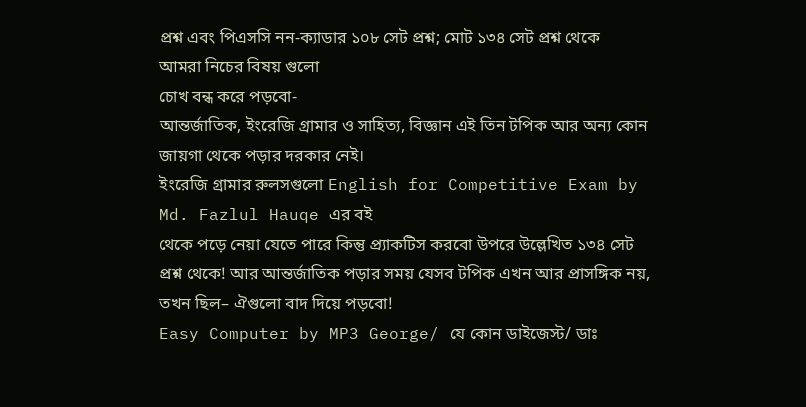প্রশ্ন এবং পিএসসি নন-ক্যাডার ১০৮ সেট প্রশ্ন; মোট ১৩৪ সেট প্রশ্ন থেকে
আমরা নিচের বিষয় গুলো
চোখ বন্ধ করে পড়বো-
আন্তর্জাতিক, ইংরেজি গ্রামার ও সাহিত্য, বিজ্ঞান এই তিন টপিক আর অন্য কোন
জায়গা থেকে পড়ার দরকার নেই।
ইংরেজি গ্রামার রুলসগুলো English for Competitive Exam by Md. Fazlul Hauqe এর বই
থেকে পড়ে নেয়া যেতে পারে কিন্তু প্র্যাকটিস করবো উপরে উল্লেখিত ১৩৪ সেট
প্রশ্ন থেকে! আর আন্তর্জাতিক পড়ার সময় যেসব টপিক এখন আর প্রাসঙ্গিক নয়,
তখন ছিল– ঐগুলো বাদ দিয়ে পড়বো!
Easy Computer by MP3 George/ যে কোন ডাইজেস্ট/ ডাঃ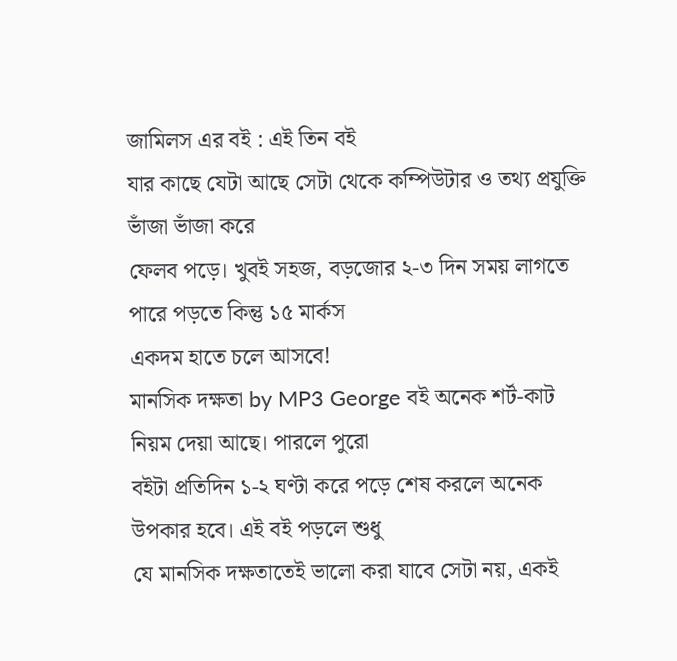জামিলস এর বই : এই তিন বই
যার কাছে যেটা আছে সেটা থেকে কম্পিউটার ও তথ্য প্রযুক্তি ভাঁজা ভাঁজা করে
ফেলব পড়ে। খুবই সহজ, বড়জোর ২-৩ দিন সময় লাগতে পারে পড়তে কিন্তু ১৫ মার্কস
একদম হাতে চলে আসবে!
মানসিক দক্ষতা by MP3 George বই অনেক শর্ট-কাট নিয়ম দেয়া আছে। পারলে পুরো
বইটা প্রতিদিন ১-২ ঘণ্টা করে পড়ে শেষ করলে অনেক উপকার হবে। এই বই পড়লে শুধু
যে মানসিক দক্ষতাতেই ভালো করা যাবে সেটা নয়, একই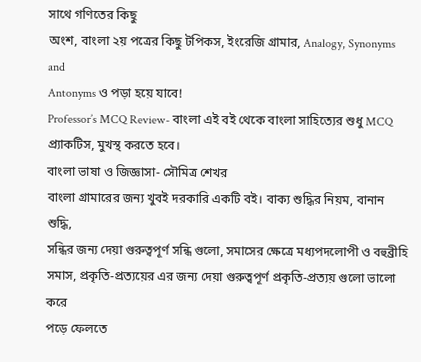সাথে গণিতের কিছু
অংশ, বাংলা ২য় পত্রের কিছু টপিকস, ইংরেজি গ্রামার, Analogy, Synonyms and
Antonyms ও পড়া হয়ে যাবে!
Professor’s MCQ Review- বাংলা এই বই থেকে বাংলা সাহিত্যের শুধু MCQ
প্র্যাকটিস, মুখস্থ করতে হবে।
বাংলা ভাষা ও জিজ্ঞাসা- সৌমিত্র শেখর
বাংলা গ্রামারের জন্য খুবই দরকারি একটি বই। বাক্য শুদ্ধির নিয়ম, বানান শুদ্ধি,
সন্ধির জন্য দেয়া গুরুত্বপূর্ণ সন্ধি গুলো, সমাসের ক্ষেত্রে মধ্যপদলোপী ও বহুব্রীহি
সমাস, প্রকৃতি-প্রত্যয়ের এর জন্য দেয়া গুরুত্বপূর্ণ প্রকৃতি-প্রত্যয় গুলো ভালো করে
পড়ে ফেলতে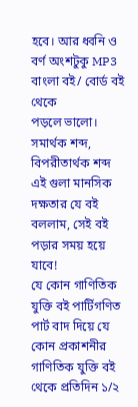হবে। আর ধ্বনি ও বর্ণ অংশটুকু MP3 বাংলা বই/ বোর্ড বই থেকে
পড়লে ভালো। সমার্থক শব্দ, বিপরীতার্থক শব্দ এই গুলা মানসিক দক্ষতার যে বই
বললাম, সেই বই পড়ার সময় হয়ে যাবে!
যে কোন গাণিতিক যুক্তি বই পার্টিগণিত পার্ট বাদ দিয়ে যে কোন প্রকাশনীর
গাণিতিক যুক্তি বই থেকে প্রতিদিন ১/২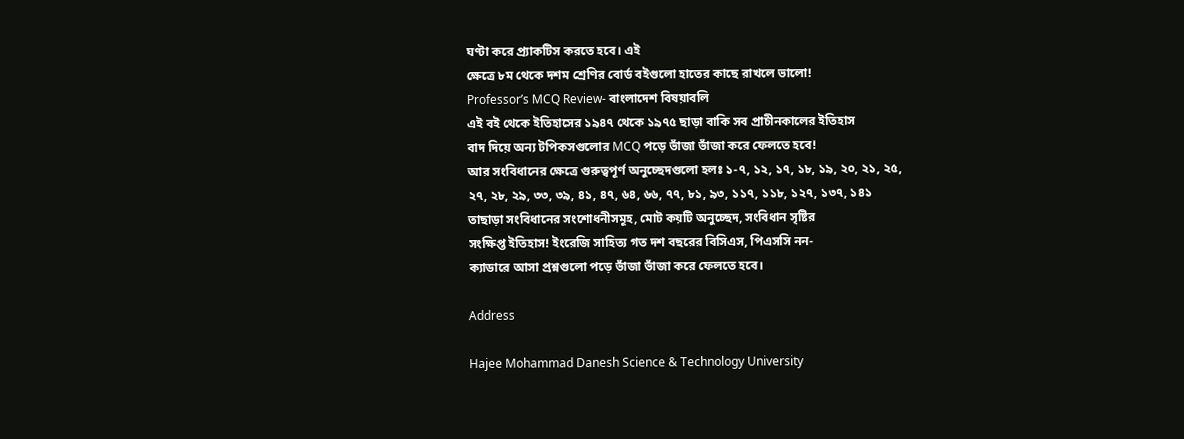ঘণ্টা করে প্র্যাকটিস করতে হবে। এই
ক্ষেত্রে ৮ম থেকে দশম শ্রেণির বোর্ড বইগুলো হাতের কাছে রাখলে ভালো!
Professor’s MCQ Review- বাংলাদেশ বিষয়াবলি
এই বই থেকে ইতিহাসের ১৯৪৭ থেকে ১৯৭৫ ছাড়া বাকি সব প্রাচীনকালের ইতিহাস
বাদ দিয়ে অন্য টপিকসগুলোর MCQ পড়ে ভাঁজা ভাঁজা করে ফেলতে হবে!
আর সংবিধানের ক্ষেত্রে গুরুত্বপূর্ণ অনুচ্ছেদগুলো হলঃ ১-৭, ১২, ১৭, ১৮, ১৯, ২০, ২১, ২৫,
২৭, ২৮, ২৯, ৩৩, ৩৯, ৪১, ৪৭, ৬৪, ৬৬, ৭৭, ৮১, ৯৩, ১১৭, ১১৮, ১২৭, ১৩৭, ১৪১
তাছাড়া সংবিধানের সংশোধনীসমূহ, মোট কয়টি অনুচ্ছেদ, সংবিধান সৃষ্টির
সংক্ষিপ্ত ইতিহাস! ইংরেজি সাহিত্য গত দশ বছরের বিসিএস, পিএসসি নন-
ক্যাডারে আসা প্রশ্নগুলো পড়ে ভাঁজা ভাঁজা করে ফেলতে হবে।

Address

Hajee Mohammad Danesh Science & Technology University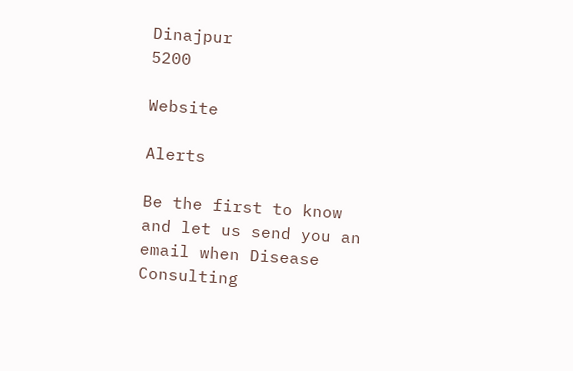Dinajpur
5200

Website

Alerts

Be the first to know and let us send you an email when Disease Consulting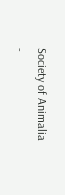Society of Animalia -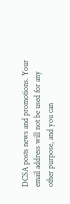DCSA posts news and promotions. Your email address will not be used for any other purpose, and you can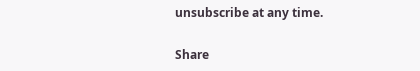unsubscribe at any time.

Share